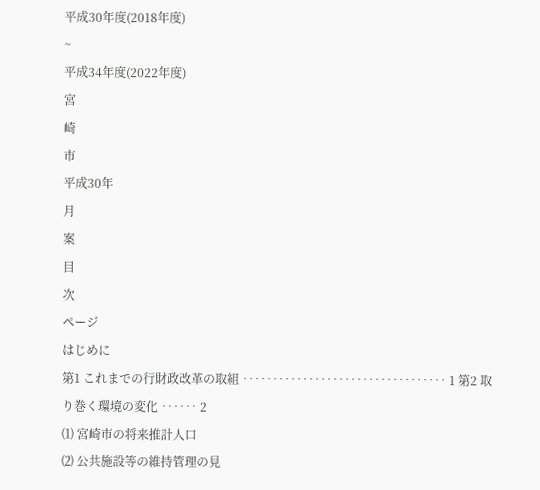平成30年度(2018年度)
~
平成34年度(2022年度)
宮
崎
市
平成30年
月
案
目
次
ページ
はじめに
第1 これまでの行財政改革の取組 ‥‥‥‥‥‥‥‥‥‥‥‥‥‥‥‥‥ 1 第2 取り巻く環境の変化 ‥‥‥ 2
⑴ 宮崎市の将来推計人口
⑵ 公共施設等の維持管理の見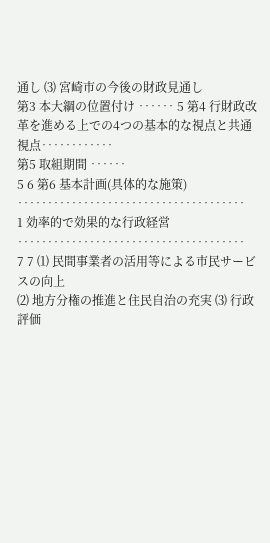通し ⑶ 宮崎市の今後の財政見通し
第3 本大綱の位置付け ‥‥‥ 5 第4 行財政改革を進める上での4つの基本的な視点と共通視点‥‥‥‥‥‥
第5 取組期間 ‥‥‥
5 6 第6 基本計画(具体的な施策) ‥‥‥‥‥‥‥‥‥‥‥‥‥‥‥‥‥‥‥
1 効率的で効果的な行政経営 ‥‥‥‥‥‥‥‥‥‥‥‥‥‥‥‥‥‥‥
7 7 ⑴ 民間事業者の活用等による市民サービスの向上
⑵ 地方分権の推進と住民自治の充実 ⑶ 行政評価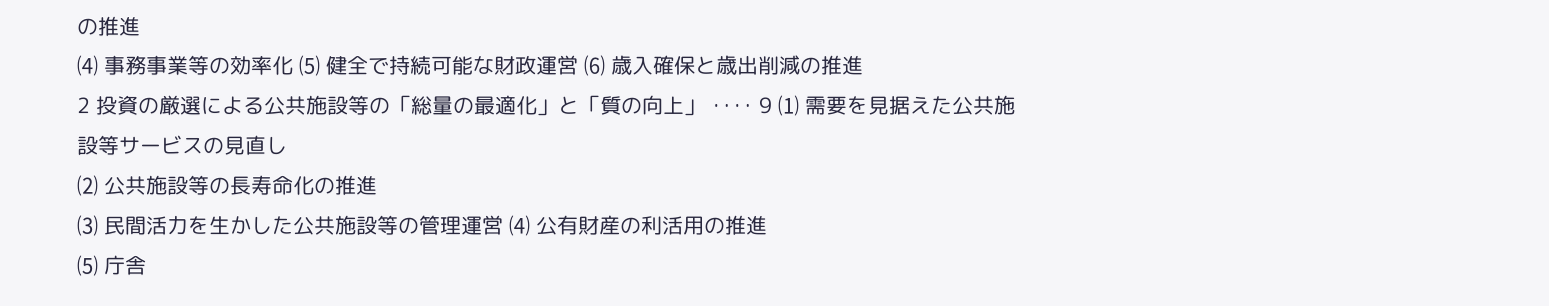の推進
⑷ 事務事業等の効率化 ⑸ 健全で持続可能な財政運営 ⑹ 歳入確保と歳出削減の推進
2 投資の厳選による公共施設等の「総量の最適化」と「質の向上」 ‥‥ 9 ⑴ 需要を見据えた公共施設等サービスの見直し
⑵ 公共施設等の長寿命化の推進
⑶ 民間活力を生かした公共施設等の管理運営 ⑷ 公有財産の利活用の推進
⑸ 庁舎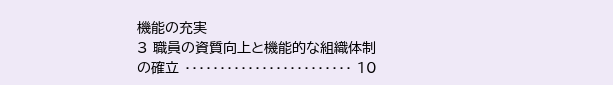機能の充実
3 職員の資質向上と機能的な組織体制の確立 ‥‥‥‥‥‥‥‥‥‥‥‥ 10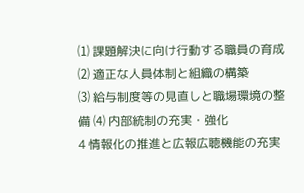⑴ 課題解決に向け行動する職員の育成
⑵ 適正な人員体制と組織の構築
⑶ 給与制度等の見直しと職場環境の整備 ⑷ 内部統制の充実・強化
4 情報化の推進と広報広聴機能の充実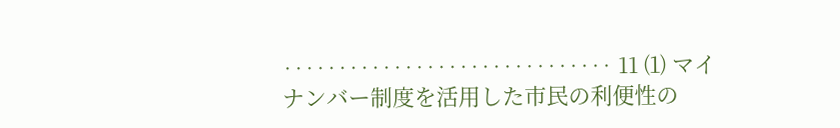‥‥‥‥‥‥‥‥‥‥‥‥‥‥‥ 11 ⑴ マイナンバー制度を活用した市民の利便性の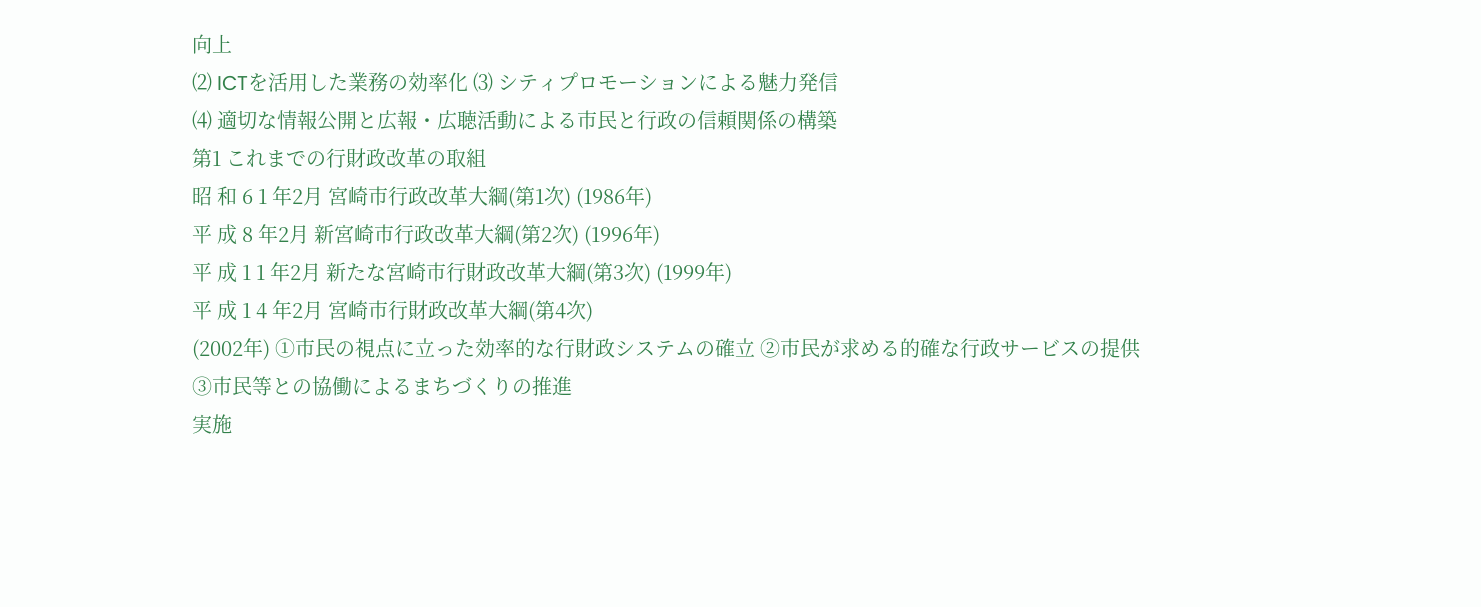向上
⑵ ICTを活用した業務の効率化 ⑶ シティプロモーションによる魅力発信
⑷ 適切な情報公開と広報・広聴活動による市民と行政の信頼関係の構築
第1 これまでの行財政改革の取組
昭 和 6 1 年2月 宮崎市行政改革大綱(第1次) (1986年)
平 成 8 年2月 新宮崎市行政改革大綱(第2次) (1996年)
平 成 1 1 年2月 新たな宮崎市行財政改革大綱(第3次) (1999年)
平 成 1 4 年2月 宮崎市行財政改革大綱(第4次)
(2002年) ①市民の視点に立った効率的な行財政システムの確立 ②市民が求める的確な行政サービスの提供
③市民等との協働によるまちづくりの推進
実施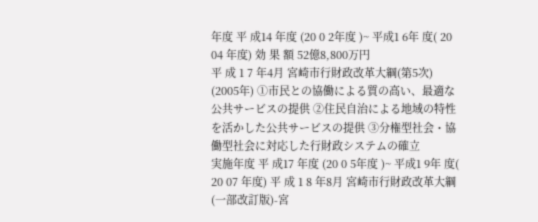年度 平 成14 年度 (20 0 2年度 )~ 平成1 6年 度( 20 04 年度) 効 果 額 52億8,800万円
平 成 1 7 年4月 宮崎市行財政改革大綱(第5次)
(2005年) ①市民との協働による質の高い、最適な公共サービスの提供 ②住民自治による地域の特性を活かした公共サービスの提供 ③分権型社会・協働型社会に対応した行財政システムの確立
実施年度 平 成17 年度 (20 0 5年度 )~ 平成1 9年 度( 20 07 年度) 平 成 1 8 年8月 宮崎市行財政改革大綱(一部改訂版)-宮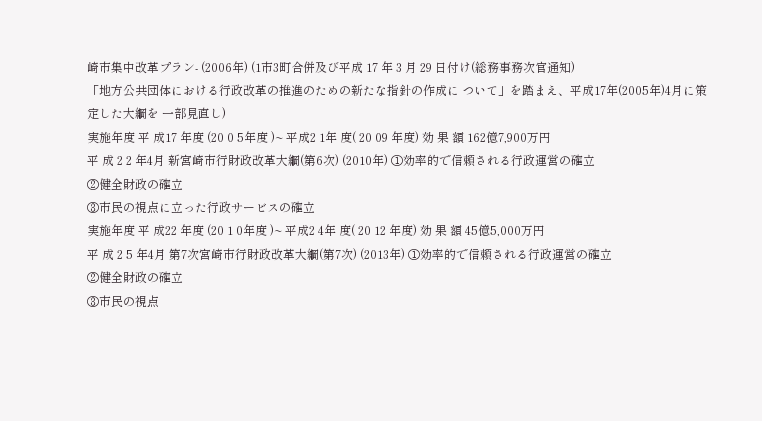崎市集中改革プラン- (2006年) (1市3町合併及び平成 17 年 3 月 29 日付け(総務事務次官通知)
「地方公共団体における行政改革の推進のための新たな指針の作成に ついて」を踏まえ、平成17年(2005年)4月に策定した大綱を 一部見直し)
実施年度 平 成17 年度 (20 0 5年度 )~ 平成2 1年 度( 20 09 年度) 効 果 額 162億7,900万円
平 成 2 2 年4月 新宮崎市行財政改革大綱(第6次) (2010年) ①効率的で信頼される行政運営の確立
②健全財政の確立
③市民の視点に立った行政サービスの確立
実施年度 平 成22 年度 (20 1 0年度 )~ 平成2 4年 度( 20 12 年度) 効 果 額 45億5,000万円
平 成 2 5 年4月 第7次宮崎市行財政改革大綱(第7次) (2013年) ①効率的で信頼される行政運営の確立
②健全財政の確立
③市民の視点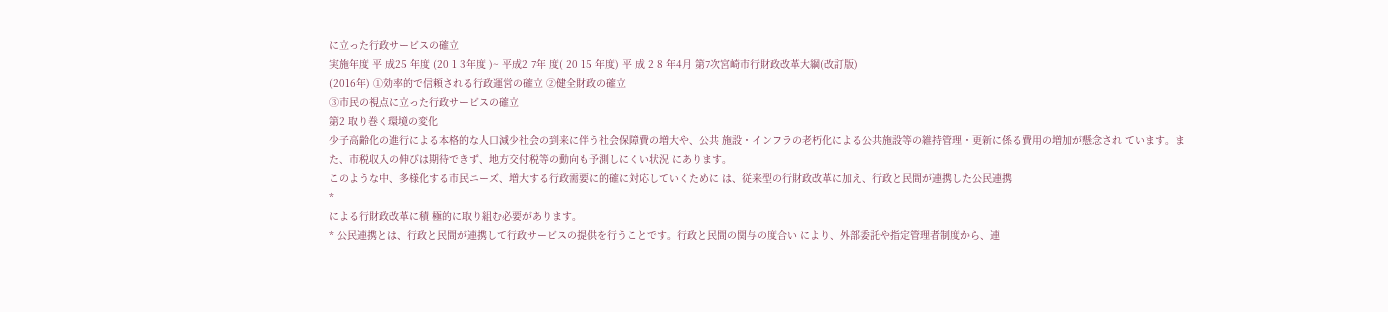に立った行政サービスの確立
実施年度 平 成25 年度 (20 1 3年度 )~ 平成2 7年 度( 20 15 年度) 平 成 2 8 年4月 第7次宮崎市行財政改革大綱(改訂版)
(2016年) ①効率的で信頼される行政運営の確立 ②健全財政の確立
③市民の視点に立った行政サービスの確立
第2 取り巻く環境の変化
少子高齢化の進行による本格的な人口減少社会の到来に伴う社会保障費の増大や、公共 施設・インフラの老朽化による公共施設等の維持管理・更新に係る費用の増加が懸念され ています。また、市税収入の伸びは期待できず、地方交付税等の動向も予測しにくい状況 にあります。
このような中、多様化する市民ニーズ、増大する行政需要に的確に対応していくために は、従来型の行財政改革に加え、行政と民間が連携した公民連携
*
による行財政改革に積 極的に取り組む必要があります。
* 公民連携とは、行政と民間が連携して行政サービスの提供を行うことです。行政と民間の関与の度合い により、外部委託や指定管理者制度から、連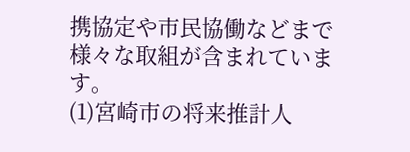携協定や市民協働などまで様々な取組が含まれています。
(1)宮崎市の将来推計人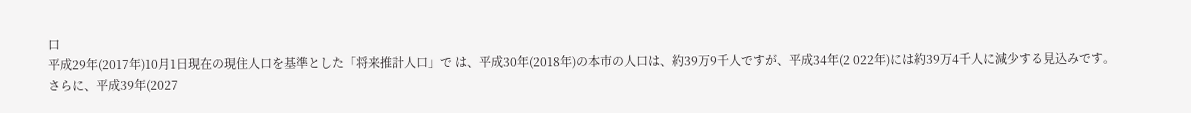口
平成29年(2017年)10月1日現在の現住人口を基準とした「将来推計人口」で は、平成30年(2018年)の本市の人口は、約39万9千人ですが、平成34年(2 022年)には約39万4千人に減少する見込みです。
さらに、平成39年(2027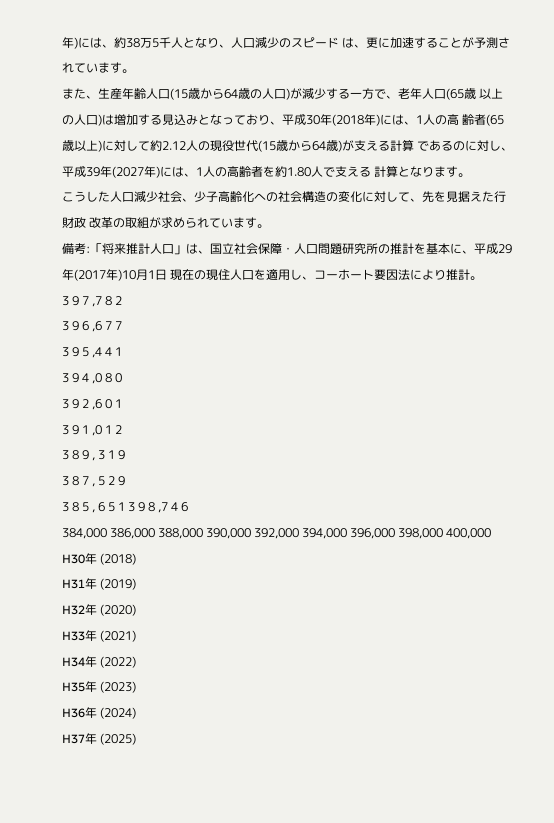年)には、約38万5千人となり、人口減少のスピード は、更に加速することが予測されています。
また、生産年齢人口(15歳から64歳の人口)が減少する一方で、老年人口(65歳 以上の人口)は増加する見込みとなっており、平成30年(2018年)には、1人の高 齢者(65歳以上)に対して約2.12人の現役世代(15歳から64歳)が支える計算 であるのに対し、平成39年(2027年)には、1人の高齢者を約1.80人で支える 計算となります。
こうした人口減少社会、少子高齢化への社会構造の変化に対して、先を見据えた行財政 改革の取組が求められています。
備考:「将来推計人口」は、国立社会保障・人口問題研究所の推計を基本に、平成29年(2017年)10月1日 現在の現住人口を適用し、コーホート要因法により推計。
3 9 7 ,7 8 2
3 9 6 ,6 7 7
3 9 5 ,4 4 1
3 9 4 ,0 8 0
3 9 2 ,6 0 1
3 9 1 ,0 1 2
3 8 9 , 3 1 9
3 8 7 , 5 2 9
3 8 5 , 6 5 1 3 9 8 ,7 4 6
384,000 386,000 388,000 390,000 392,000 394,000 396,000 398,000 400,000
H30年 (2018)
H31年 (2019)
H32年 (2020)
H33年 (2021)
H34年 (2022)
H35年 (2023)
H36年 (2024)
H37年 (2025)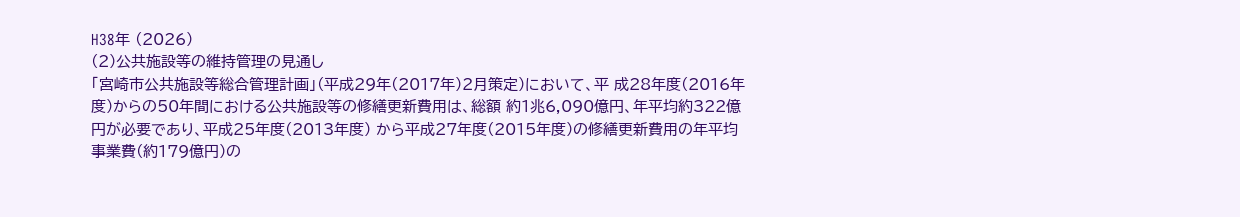H38年 (2026)
(2)公共施設等の維持管理の見通し
「宮崎市公共施設等総合管理計画」(平成29年(2017年)2月策定)において、平 成28年度(2016年度)からの50年間における公共施設等の修繕更新費用は、総額 約1兆6,090億円、年平均約322億円が必要であり、平成25年度(2013年度) から平成27年度(2015年度)の修繕更新費用の年平均事業費(約179億円)の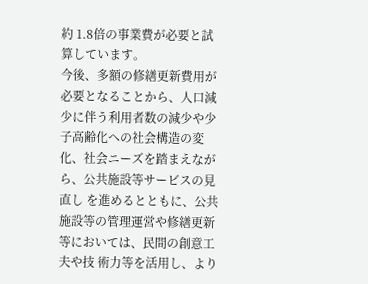約 1.8倍の事業費が必要と試算しています。
今後、多額の修繕更新費用が必要となることから、人口減少に伴う利用者数の減少や少 子高齢化への社会構造の変化、社会ニーズを踏まえながら、公共施設等サービスの見直し を進めるとともに、公共施設等の管理運営や修繕更新等においては、民間の創意工夫や技 術力等を活用し、より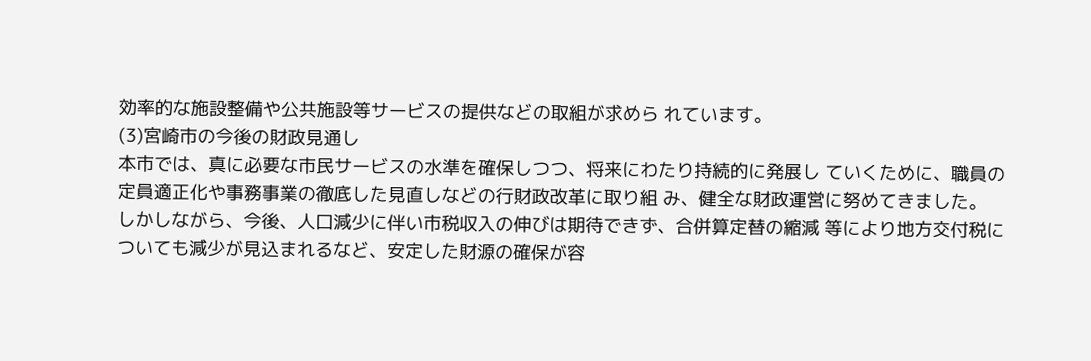効率的な施設整備や公共施設等サービスの提供などの取組が求めら れています。
(3)宮崎市の今後の財政見通し
本市では、真に必要な市民サービスの水準を確保しつつ、将来にわたり持続的に発展し ていくために、職員の定員適正化や事務事業の徹底した見直しなどの行財政改革に取り組 み、健全な財政運営に努めてきました。
しかしながら、今後、人口減少に伴い市税収入の伸びは期待できず、合併算定替の縮減 等により地方交付税についても減少が見込まれるなど、安定した財源の確保が容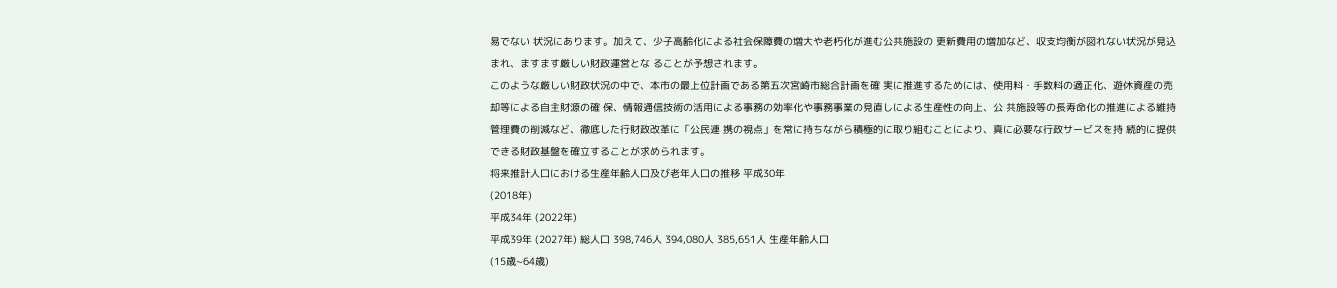易でない 状況にあります。加えて、少子高齢化による社会保障費の増大や老朽化が進む公共施設の 更新費用の増加など、収支均衡が図れない状況が見込まれ、ますます厳しい財政運営とな ることが予想されます。
このような厳しい財政状況の中で、本市の最上位計画である第五次宮崎市総合計画を確 実に推進するためには、使用料・手数料の適正化、遊休資産の売却等による自主財源の確 保、情報通信技術の活用による事務の効率化や事務事業の見直しによる生産性の向上、公 共施設等の長寿命化の推進による維持管理費の削減など、徹底した行財政改革に「公民連 携の視点」を常に持ちながら積極的に取り組むことにより、真に必要な行政サービスを持 続的に提供できる財政基盤を確立することが求められます。
将来推計人口における生産年齢人口及び老年人口の推移 平成30年
(2018年)
平成34年 (2022年)
平成39年 (2027年) 総人口 398,746人 394,080人 385,651人 生産年齢人口
(15歳~64歳)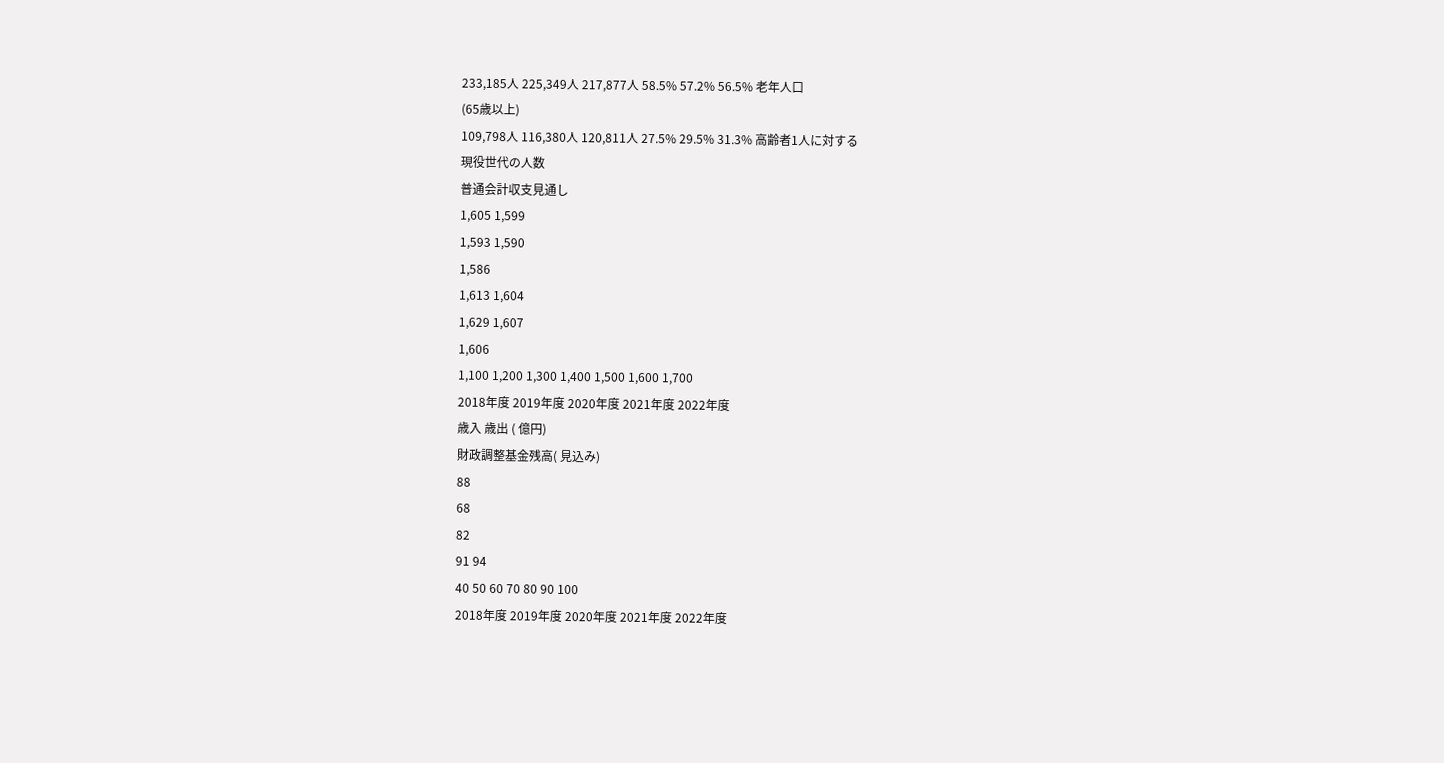233,185人 225,349人 217,877人 58.5% 57.2% 56.5% 老年人口
(65歳以上)
109,798人 116,380人 120,811人 27.5% 29.5% 31.3% 高齢者1人に対する
現役世代の人数
普通会計収支見通し
1,605 1,599
1,593 1,590
1,586
1,613 1,604
1,629 1,607
1,606
1,100 1,200 1,300 1,400 1,500 1,600 1,700
2018年度 2019年度 2020年度 2021年度 2022年度
歳入 歳出 ( 億円)
財政調整基金残高( 見込み)
88
68
82
91 94
40 50 60 70 80 90 100
2018年度 2019年度 2020年度 2021年度 2022年度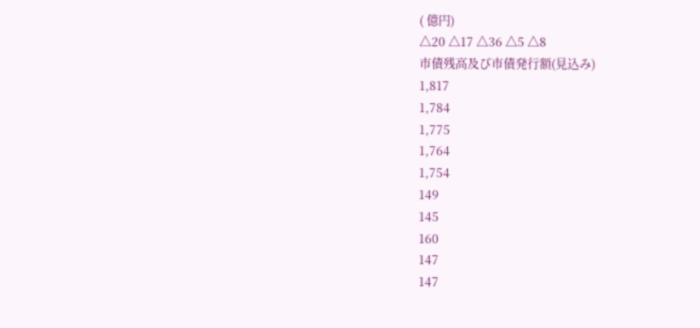( 億円)
△20 △17 △36 △5 △8
市債残高及び市債発行額(見込み)
1,817
1,784
1,775
1,764
1,754
149
145
160
147
147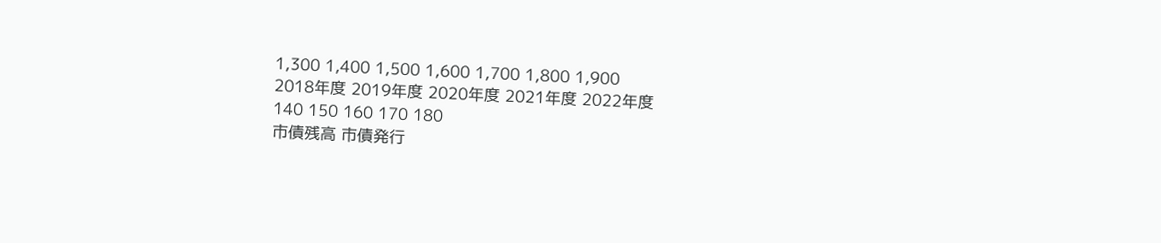1,300 1,400 1,500 1,600 1,700 1,800 1,900
2018年度 2019年度 2020年度 2021年度 2022年度
140 150 160 170 180
市債残高 市債発行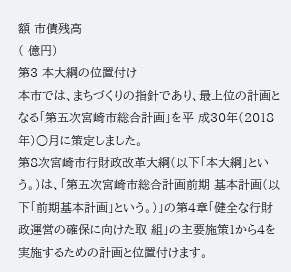額 市債残高
( 億円)
第3 本大綱の位置付け
本市では、まちづくりの指針であり、最上位の計画となる「第五次宮崎市総合計画」を平 成30年(2018年)○月に策定しました。
第8次宮崎市行財政改革大綱(以下「本大綱」という。)は、「第五次宮崎市総合計画前期 基本計画(以下「前期基本計画」という。)」の第4章「健全な行財政運営の確保に向けた取 組」の主要施策1から4を実施するための計画と位置付けます。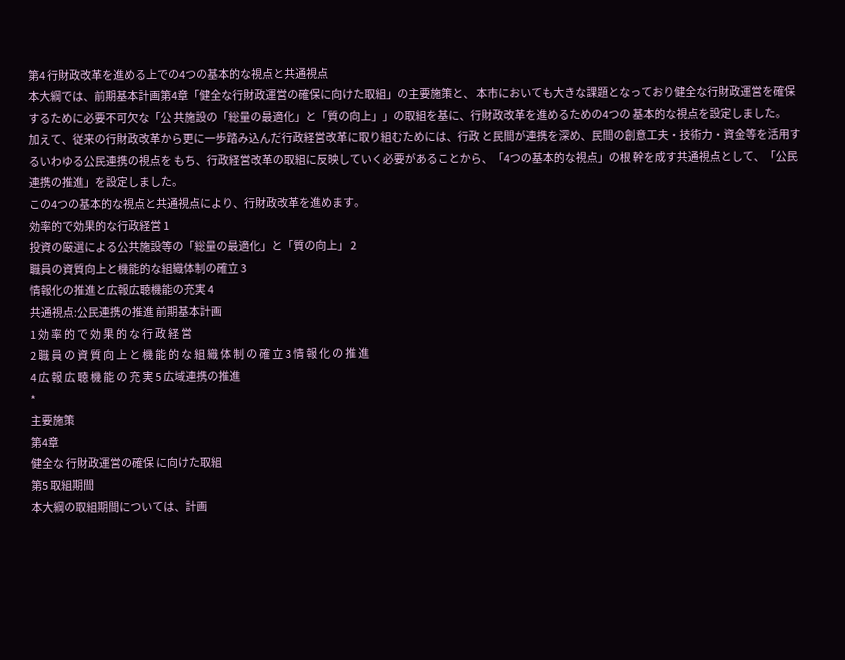第4 行財政改革を進める上での4つの基本的な視点と共通視点
本大綱では、前期基本計画第4章「健全な行財政運営の確保に向けた取組」の主要施策と、 本市においても大きな課題となっており健全な行財政運営を確保するために必要不可欠な「公 共施設の「総量の最適化」と「質の向上」」の取組を基に、行財政改革を進めるための4つの 基本的な視点を設定しました。
加えて、従来の行財政改革から更に一歩踏み込んだ行政経営改革に取り組むためには、行政 と民間が連携を深め、民間の創意工夫・技術力・資金等を活用するいわゆる公民連携の視点を もち、行政経営改革の取組に反映していく必要があることから、「4つの基本的な視点」の根 幹を成す共通視点として、「公民連携の推進」を設定しました。
この4つの基本的な視点と共通視点により、行財政改革を進めます。
効率的で効果的な行政経営 1
投資の厳選による公共施設等の「総量の最適化」と「質の向上」 2
職員の資質向上と機能的な組織体制の確立 3
情報化の推進と広報広聴機能の充実 4
共通視点:公民連携の推進 前期基本計画
1 効 率 的 で 効 果 的 な 行 政 経 営
2 職 員 の 資 質 向 上 と 機 能 的 な 組 織 体 制 の 確 立 3 情 報 化 の 推 進
4 広 報 広 聴 機 能 の 充 実 5 広域連携の推進
*
主要施策
第4章
健全な 行財政運営の確保 に向けた取組
第5 取組期間
本大綱の取組期間については、計画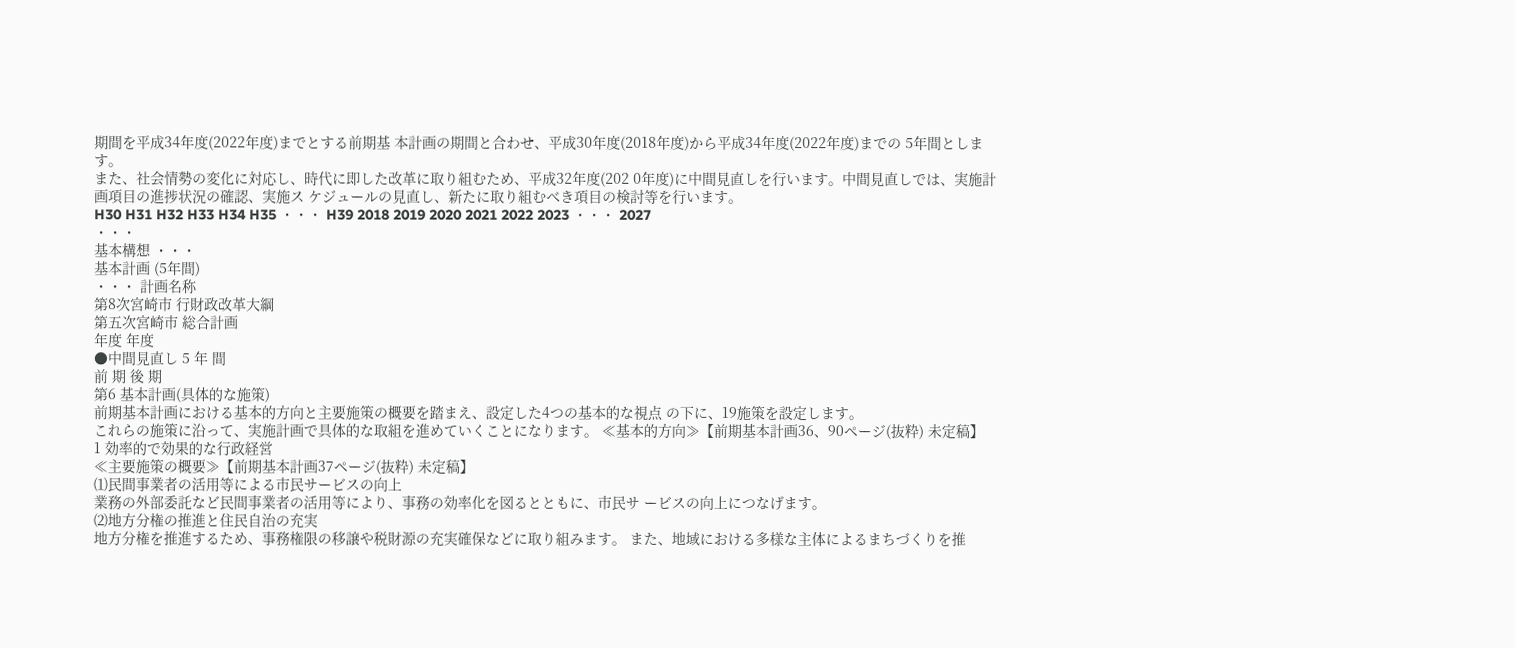期間を平成34年度(2022年度)までとする前期基 本計画の期間と合わせ、平成30年度(2018年度)から平成34年度(2022年度)までの 5年間とします。
また、社会情勢の変化に対応し、時代に即した改革に取り組むため、平成32年度(202 0年度)に中間見直しを行います。中間見直しでは、実施計画項目の進捗状況の確認、実施ス ケジュールの見直し、新たに取り組むべき項目の検討等を行います。
H30 H31 H32 H33 H34 H35 ・・・ H39 2018 2019 2020 2021 2022 2023 ・・・ 2027
・・・
基本構想 ・・・
基本計画 (5年間)
・・・ 計画名称
第8次宮崎市 行財政改革大綱
第五次宮崎市 総合計画
年度 年度
●中間見直し 5 年 間
前 期 後 期
第6 基本計画(具体的な施策)
前期基本計画における基本的方向と主要施策の概要を踏まえ、設定した4つの基本的な視点 の下に、19施策を設定します。
これらの施策に沿って、実施計画で具体的な取組を進めていくことになります。 ≪基本的方向≫【前期基本計画36、90ページ(抜粋) 未定稿】
1 効率的で効果的な行政経営
≪主要施策の概要≫【前期基本計画37ページ(抜粋) 未定稿】
⑴民間事業者の活用等による市民サービスの向上
業務の外部委託など民間事業者の活用等により、事務の効率化を図るとともに、市民サ ービスの向上につなげます。
⑵地方分権の推進と住民自治の充実
地方分権を推進するため、事務権限の移譲や税財源の充実確保などに取り組みます。 また、地域における多様な主体によるまちづくりを推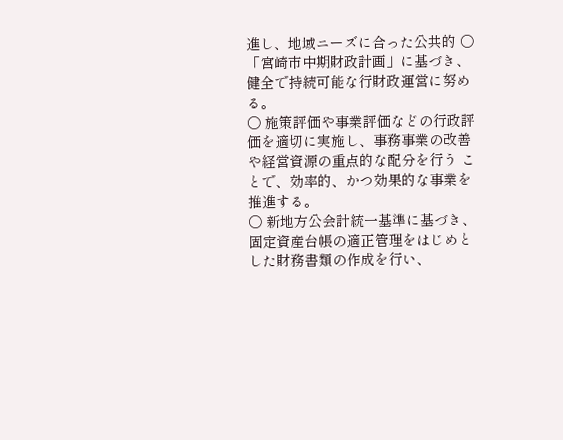進し、地域ニーズに合った公共的 ○ 「宮崎市中期財政計画」に基づき、健全で持続可能な行財政運営に努める。
○ 施策評価や事業評価などの行政評価を適切に実施し、事務事業の改善や経営資源の重点的な配分を行う ことで、効率的、かつ効果的な事業を推進する。
○ 新地方公会計統一基準に基づき、固定資産台帳の適正管理をはじめとした財務書類の作成を行い、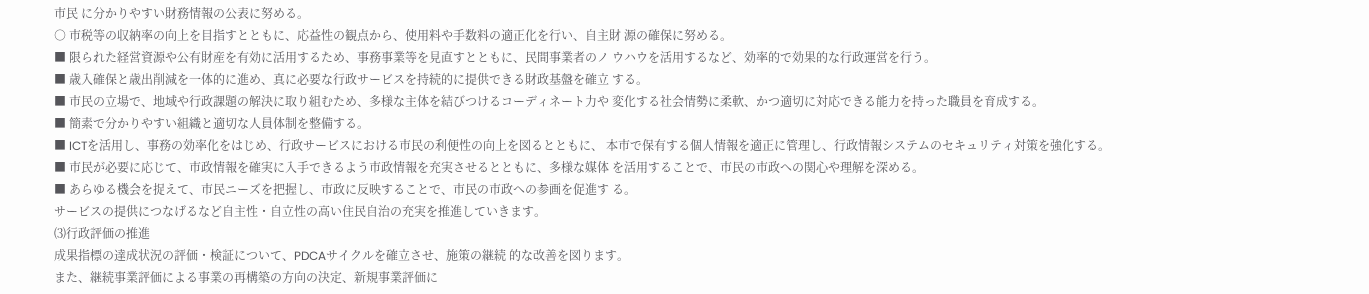市民 に分かりやすい財務情報の公表に努める。
○ 市税等の収納率の向上を目指すとともに、応益性の観点から、使用料や手数料の適正化を行い、自主財 源の確保に努める。
■ 限られた経営資源や公有財産を有効に活用するため、事務事業等を見直すとともに、民間事業者のノ ウハウを活用するなど、効率的で効果的な行政運営を行う。
■ 歳入確保と歳出削減を一体的に進め、真に必要な行政サービスを持続的に提供できる財政基盤を確立 する。
■ 市民の立場で、地域や行政課題の解決に取り組むため、多様な主体を結びつけるコーディネート力や 変化する社会情勢に柔軟、かつ適切に対応できる能力を持った職員を育成する。
■ 簡素で分かりやすい組織と適切な人員体制を整備する。
■ ICTを活用し、事務の効率化をはじめ、行政サービスにおける市民の利便性の向上を図るとともに、 本市で保有する個人情報を適正に管理し、行政情報システムのセキュリティ対策を強化する。
■ 市民が必要に応じて、市政情報を確実に入手できるよう市政情報を充実させるとともに、多様な媒体 を活用することで、市民の市政への関心や理解を深める。
■ あらゆる機会を捉えて、市民ニーズを把握し、市政に反映することで、市民の市政への参画を促進す る。
サービスの提供につなげるなど自主性・自立性の高い住民自治の充実を推進していきます。
⑶行政評価の推進
成果指標の達成状況の評価・検証について、PDCAサイクルを確立させ、施策の継続 的な改善を図ります。
また、継続事業評価による事業の再構築の方向の決定、新規事業評価に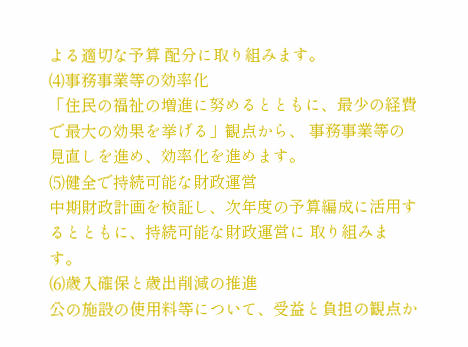よる適切な予算 配分に取り組みます。
⑷事務事業等の効率化
「住民の福祉の増進に努めるとともに、最少の経費で最大の効果を挙げる」観点から、 事務事業等の見直しを進め、効率化を進めます。
⑸健全で持続可能な財政運営
中期財政計画を検証し、次年度の予算編成に活用するとともに、持続可能な財政運営に 取り組みます。
⑹歳入確保と歳出削減の推進
公の施設の使用料等について、受益と負担の観点か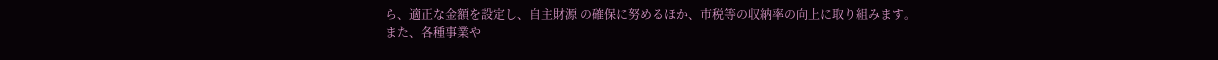ら、適正な金額を設定し、自主財源 の確保に努めるほか、市税等の収納率の向上に取り組みます。
また、各種事業や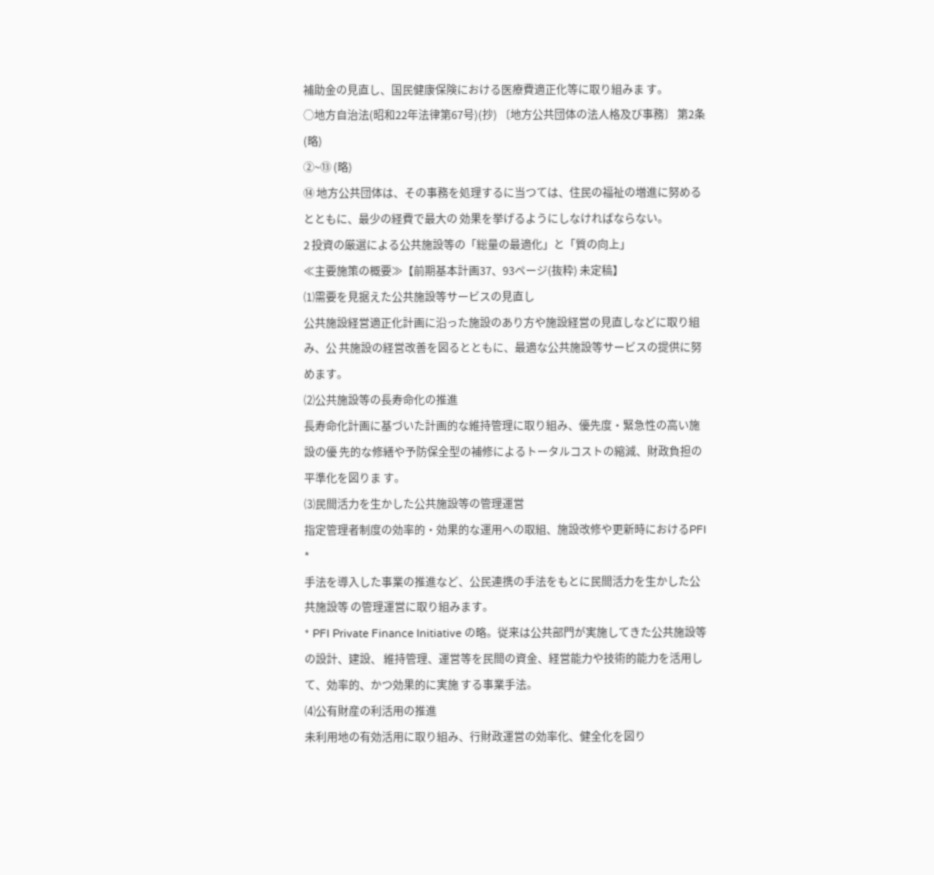補助金の見直し、国民健康保険における医療費適正化等に取り組みま す。
○地方自治法(昭和22年法律第67号)(抄) 〔地方公共団体の法人格及び事務〕 第2条 (略)
②~⑬ (略)
⑭ 地方公共団体は、その事務を処理するに当つては、住民の福祉の増進に努めるとともに、最少の経費で最大の 効果を挙げるようにしなければならない。
2 投資の厳選による公共施設等の「総量の最適化」と「質の向上」
≪主要施策の概要≫【前期基本計画37、93ページ(抜粋) 未定稿】
⑴需要を見据えた公共施設等サービスの見直し
公共施設経営適正化計画に沿った施設のあり方や施設経営の見直しなどに取り組み、公 共施設の経営改善を図るとともに、最適な公共施設等サービスの提供に努めます。
⑵公共施設等の長寿命化の推進
長寿命化計画に基づいた計画的な維持管理に取り組み、優先度・緊急性の高い施設の優 先的な修繕や予防保全型の補修によるトータルコストの縮減、財政負担の平準化を図りま す。
⑶民間活力を生かした公共施設等の管理運営
指定管理者制度の効率的・効果的な運用への取組、施設改修や更新時におけるPFI *
手法を導入した事業の推進など、公民連携の手法をもとに民間活力を生かした公共施設等 の管理運営に取り組みます。
* PFI Private Finance Initiative の略。従来は公共部門が実施してきた公共施設等の設計、建設、 維持管理、運営等を民間の資金、経営能力や技術的能力を活用して、効率的、かつ効果的に実施 する事業手法。
⑷公有財産の利活用の推進
未利用地の有効活用に取り組み、行財政運営の効率化、健全化を図り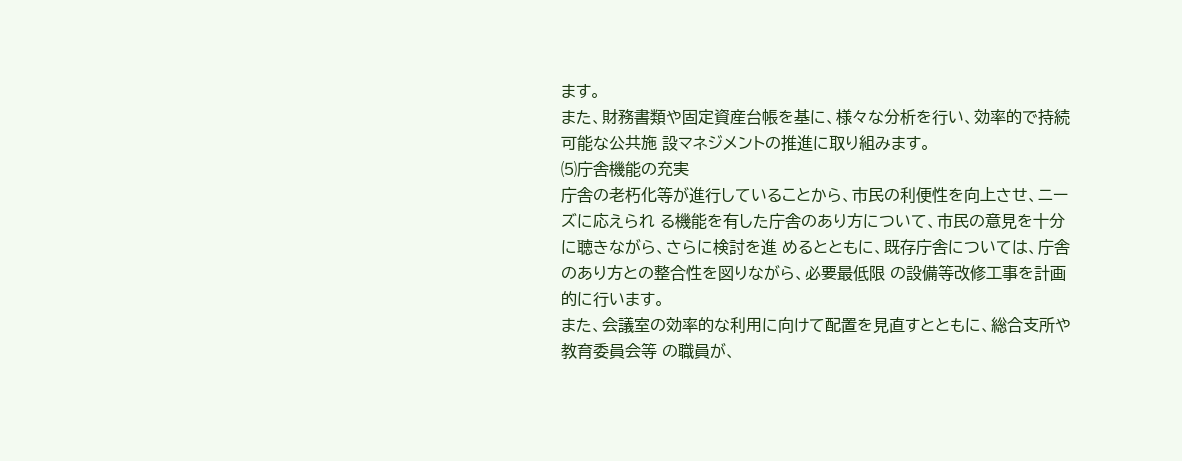ます。
また、財務書類や固定資産台帳を基に、様々な分析を行い、効率的で持続可能な公共施 設マネジメントの推進に取り組みます。
⑸庁舎機能の充実
庁舎の老朽化等が進行していることから、市民の利便性を向上させ、ニーズに応えられ る機能を有した庁舎のあり方について、市民の意見を十分に聴きながら、さらに検討を進 めるとともに、既存庁舎については、庁舎のあり方との整合性を図りながら、必要最低限 の設備等改修工事を計画的に行います。
また、会議室の効率的な利用に向けて配置を見直すとともに、総合支所や教育委員会等 の職員が、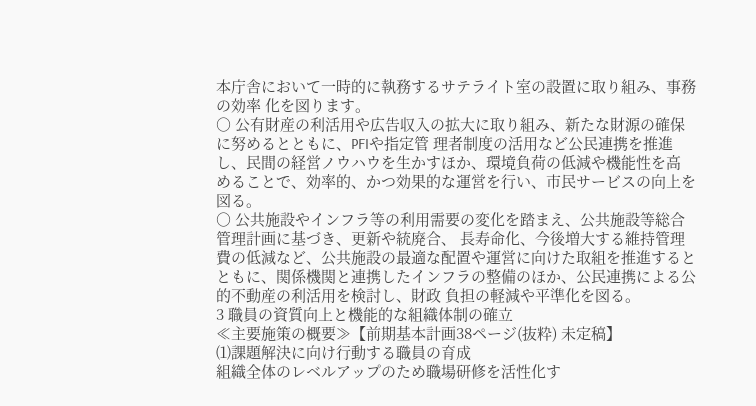本庁舎において一時的に執務するサテライト室の設置に取り組み、事務の効率 化を図ります。
○ 公有財産の利活用や広告収入の拡大に取り組み、新たな財源の確保に努めるとともに、PFIや指定管 理者制度の活用など公民連携を推進し、民間の経営ノウハウを生かすほか、環境負荷の低減や機能性を高 めることで、効率的、かつ効果的な運営を行い、市民サービスの向上を図る。
○ 公共施設やインフラ等の利用需要の変化を踏まえ、公共施設等総合管理計画に基づき、更新や統廃合、 長寿命化、今後増大する維持管理費の低減など、公共施設の最適な配置や運営に向けた取組を推進すると ともに、関係機関と連携したインフラの整備のほか、公民連携による公的不動産の利活用を検討し、財政 負担の軽減や平準化を図る。
3 職員の資質向上と機能的な組織体制の確立
≪主要施策の概要≫【前期基本計画38ページ(抜粋) 未定稿】
⑴課題解決に向け行動する職員の育成
組織全体のレベルアップのため職場研修を活性化す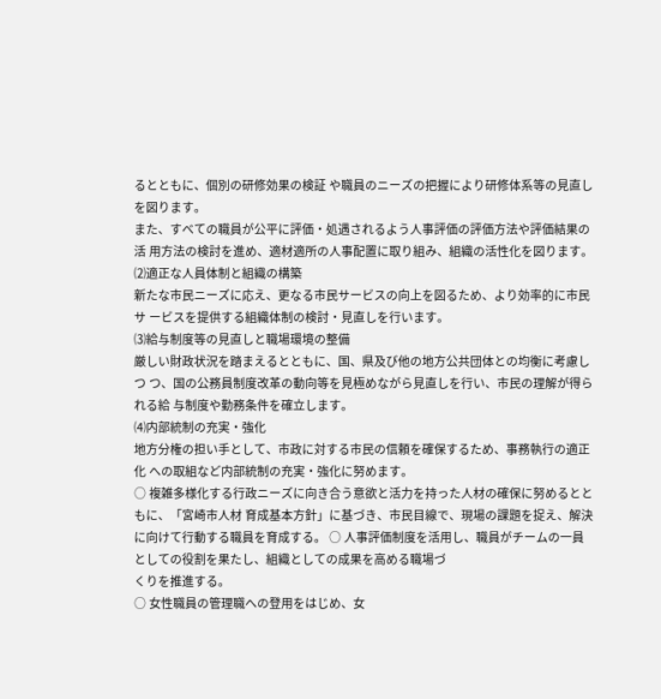るとともに、個別の研修効果の検証 や職員のニーズの把握により研修体系等の見直しを図ります。
また、すべての職員が公平に評価・処遇されるよう人事評価の評価方法や評価結果の活 用方法の検討を進め、適材適所の人事配置に取り組み、組織の活性化を図ります。
⑵適正な人員体制と組織の構築
新たな市民ニーズに応え、更なる市民サービスの向上を図るため、より効率的に市民サ ービスを提供する組織体制の検討・見直しを行います。
⑶給与制度等の見直しと職場環境の整備
厳しい財政状況を踏まえるとともに、国、県及び他の地方公共団体との均衡に考慮しつ つ、国の公務員制度改革の動向等を見極めながら見直しを行い、市民の理解が得られる給 与制度や勤務条件を確立します。
⑷内部統制の充実・強化
地方分権の担い手として、市政に対する市民の信頼を確保するため、事務執行の適正化 への取組など内部統制の充実・強化に努めます。
○ 複雑多様化する行政ニーズに向き合う意欲と活力を持った人材の確保に努めるとともに、「宮崎市人材 育成基本方針」に基づき、市民目線で、現場の課題を捉え、解決に向けて行動する職員を育成する。 ○ 人事評価制度を活用し、職員がチームの一員としての役割を果たし、組織としての成果を高める職場づ
くりを推進する。
○ 女性職員の管理職への登用をはじめ、女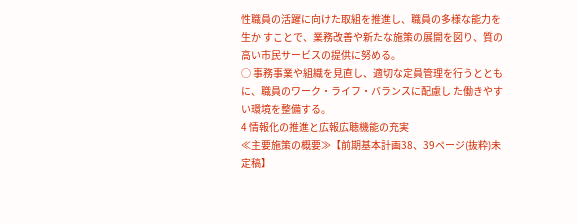性職員の活躍に向けた取組を推進し、職員の多様な能力を生か すことで、業務改善や新たな施策の展開を図り、質の高い市民サービスの提供に努める。
○ 事務事業や組織を見直し、適切な定員管理を行うとともに、職員のワーク・ライフ・バランスに配慮し た働きやすい環境を整備する。
4 情報化の推進と広報広聴機能の充実
≪主要施策の概要≫【前期基本計画38、39ページ(抜粋)未定稿】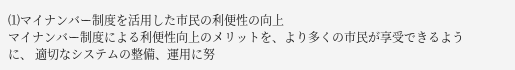⑴マイナンバー制度を活用した市民の利便性の向上
マイナンバー制度による利便性向上のメリットを、より多くの市民が享受できるように、 適切なシステムの整備、運用に努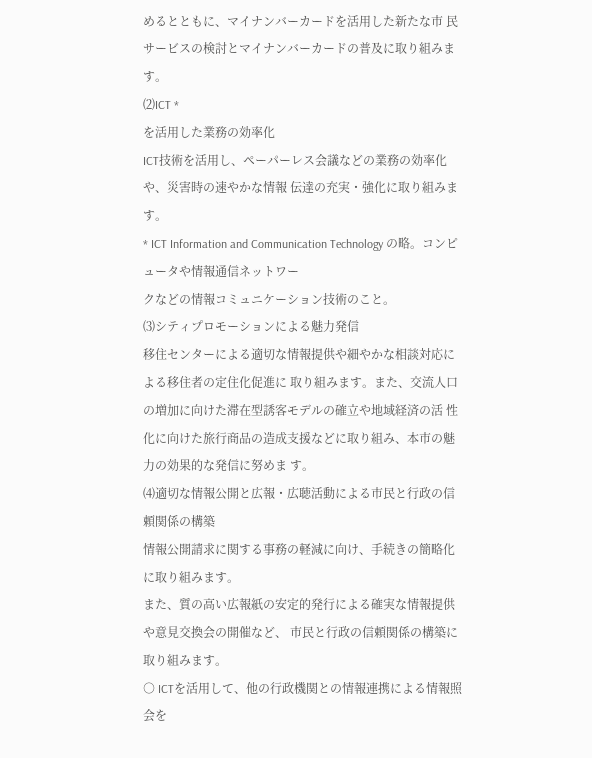めるとともに、マイナンバーカードを活用した新たな市 民サービスの検討とマイナンバーカードの普及に取り組みます。
⑵ICT *
を活用した業務の効率化
ICT技術を活用し、ペーパーレス会議などの業務の効率化や、災害時の速やかな情報 伝達の充実・強化に取り組みます。
* ICT Information and Communication Technology の略。コンピュータや情報通信ネットワー
クなどの情報コミュニケーション技術のこと。
⑶シティプロモーションによる魅力発信
移住センターによる適切な情報提供や細やかな相談対応による移住者の定住化促進に 取り組みます。また、交流人口の増加に向けた滞在型誘客モデルの確立や地域経済の活 性化に向けた旅行商品の造成支援などに取り組み、本市の魅力の効果的な発信に努めま す。
⑷適切な情報公開と広報・広聴活動による市民と行政の信頼関係の構築
情報公開請求に関する事務の軽減に向け、手続きの簡略化に取り組みます。
また、質の高い広報紙の安定的発行による確実な情報提供や意見交換会の開催など、 市民と行政の信頼関係の構築に取り組みます。
○ ICTを活用して、他の行政機関との情報連携による情報照会を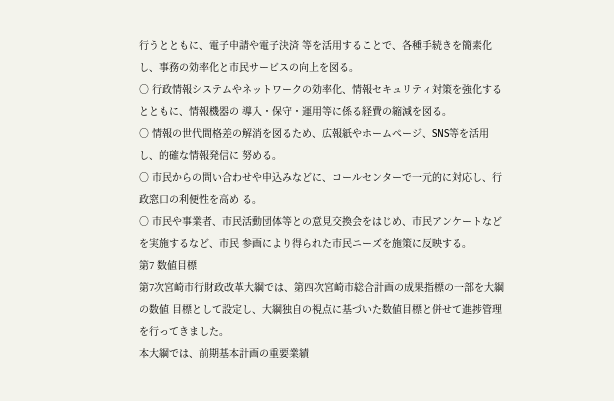行うとともに、電子申請や電子決済 等を活用することで、各種手続きを簡素化し、事務の効率化と市民サービスの向上を図る。
○ 行政情報システムやネットワークの効率化、情報セキュリティ対策を強化するとともに、情報機器の 導入・保守・運用等に係る経費の縮減を図る。
○ 情報の世代間格差の解消を図るため、広報紙やホームページ、SNS等を活用し、的確な情報発信に 努める。
○ 市民からの問い合わせや申込みなどに、コールセンターで一元的に対応し、行政窓口の利便性を高め る。
○ 市民や事業者、市民活動団体等との意見交換会をはじめ、市民アンケートなどを実施するなど、市民 参画により得られた市民ニーズを施策に反映する。
第7 数値目標
第7次宮崎市行財政改革大綱では、第四次宮崎市総合計画の成果指標の一部を大綱の数値 目標として設定し、大綱独自の視点に基づいた数値目標と併せて進捗管理を行ってきました。
本大綱では、前期基本計画の重要業績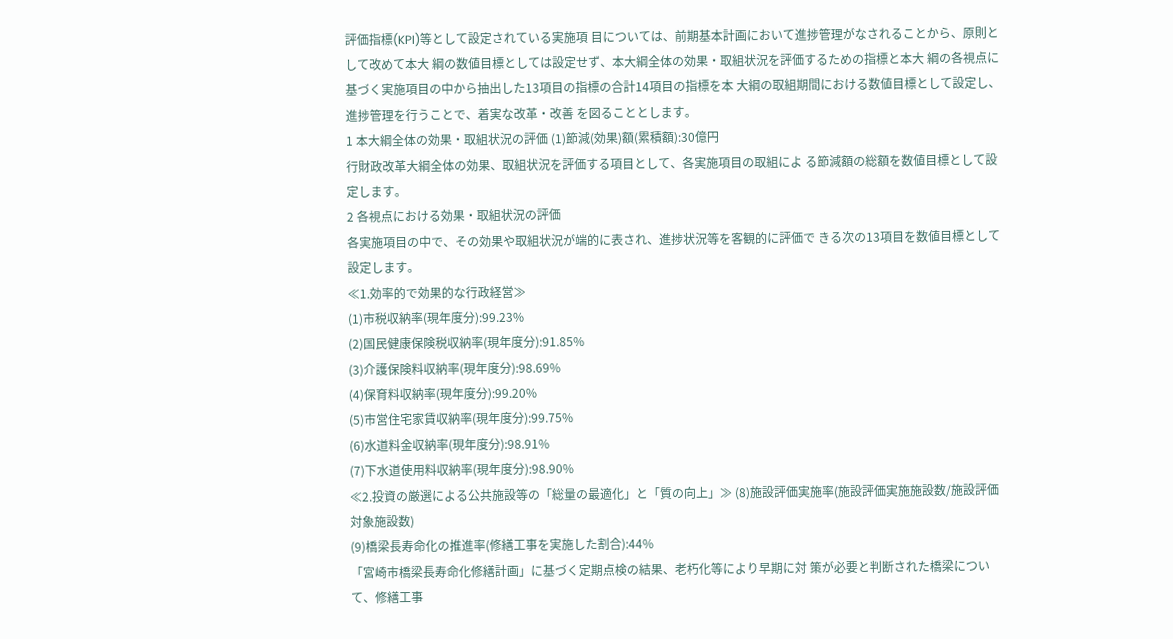評価指標(KPI)等として設定されている実施項 目については、前期基本計画において進捗管理がなされることから、原則として改めて本大 綱の数値目標としては設定せず、本大綱全体の効果・取組状況を評価するための指標と本大 綱の各視点に基づく実施項目の中から抽出した13項目の指標の合計14項目の指標を本 大綱の取組期間における数値目標として設定し、進捗管理を行うことで、着実な改革・改善 を図ることとします。
1 本大綱全体の効果・取組状況の評価 (1)節減(効果)額(累積額):30億円
行財政改革大綱全体の効果、取組状況を評価する項目として、各実施項目の取組によ る節減額の総額を数値目標として設定します。
2 各視点における効果・取組状況の評価
各実施項目の中で、その効果や取組状況が端的に表され、進捗状況等を客観的に評価で きる次の13項目を数値目標として設定します。
≪1.効率的で効果的な行政経営≫
(1)市税収納率(現年度分):99.23%
(2)国民健康保険税収納率(現年度分):91.85%
(3)介護保険料収納率(現年度分):98.69%
(4)保育料収納率(現年度分):99.20%
(5)市営住宅家賃収納率(現年度分):99.75%
(6)水道料金収納率(現年度分):98.91%
(7)下水道使用料収納率(現年度分):98.90%
≪2.投資の厳選による公共施設等の「総量の最適化」と「質の向上」≫ (8)施設評価実施率(施設評価実施施設数/施設評価対象施設数)
(9)橋梁長寿命化の推進率(修繕工事を実施した割合):44%
「宮崎市橋梁長寿命化修繕計画」に基づく定期点検の結果、老朽化等により早期に対 策が必要と判断された橋梁について、修繕工事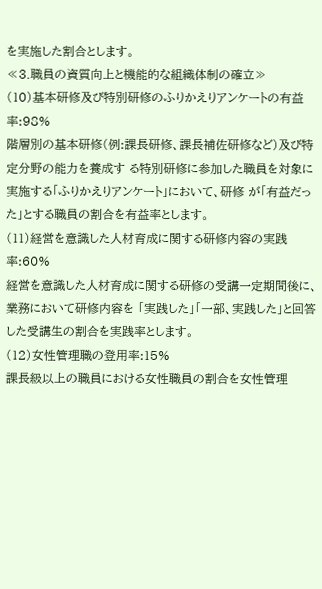を実施した割合とします。
≪3.職員の資質向上と機能的な組織体制の確立≫
(10)基本研修及び特別研修のふりかえりアンケートの有益率:98%
階層別の基本研修(例:課長研修、課長補佐研修など)及び特定分野の能力を養成す る特別研修に参加した職員を対象に実施する「ふりかえりアンケート」において、研修 が「有益だった」とする職員の割合を有益率とします。
(11)経営を意識した人材育成に関する研修内容の実践率:60%
経営を意識した人材育成に関する研修の受講一定期間後に、業務において研修内容を 「実践した」「一部、実践した」と回答した受講生の割合を実践率とします。
(12)女性管理職の登用率:15%
課長級以上の職員における女性職員の割合を女性管理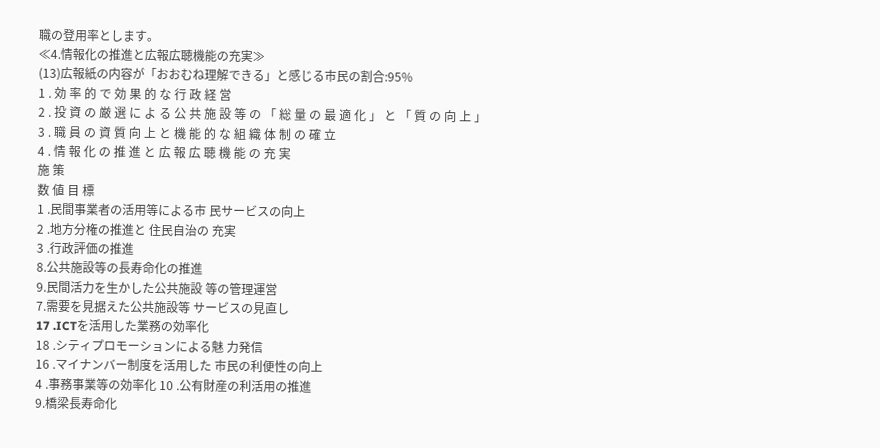職の登用率とします。
≪4.情報化の推進と広報広聴機能の充実≫
(13)広報紙の内容が「おおむね理解できる」と感じる市民の割合:95%
1 . 効 率 的 で 効 果 的 な 行 政 経 営
2 . 投 資 の 厳 選 に よ る 公 共 施 設 等 の 「 総 量 の 最 適 化 」 と 「 質 の 向 上 」
3 . 職 員 の 資 質 向 上 と 機 能 的 な 組 織 体 制 の 確 立
4 . 情 報 化 の 推 進 と 広 報 広 聴 機 能 の 充 実
施 策
数 値 目 標
1 .民間事業者の活用等による市 民サービスの向上
2 .地方分権の推進と 住民自治の 充実
3 .行政評価の推進
8.公共施設等の長寿命化の推進
9.民間活力を生かした公共施設 等の管理運営
7.需要を見据えた公共施設等 サービスの見直し
17 .ICTを活用した業務の効率化
18 .シティプロモーションによる魅 力発信
16 .マイナンバー制度を活用した 市民の利便性の向上
4 .事務事業等の効率化 10 .公有財産の利活用の推進
9.橋梁長寿命化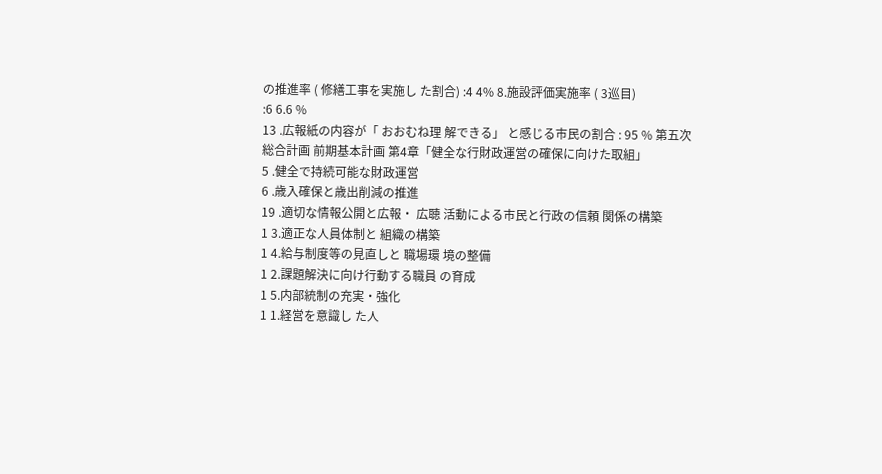の推進率 ( 修繕工事を実施し た割合) :4 4% 8.施設評価実施率 ( 3巡目)
:6 6.6 %
13 .広報紙の内容が「 おおむね理 解できる」 と感じる市民の割合 : 95 % 第五次総合計画 前期基本計画 第4章「健全な行財政運営の確保に向けた取組」
5 .健全で持続可能な財政運営
6 .歳入確保と歳出削減の推進
19 .適切な情報公開と広報・ 広聴 活動による市民と行政の信頼 関係の構築
1 3.適正な人員体制と 組織の構築
1 4.給与制度等の見直しと 職場環 境の整備
1 2.課題解決に向け行動する職員 の育成
1 5.内部統制の充実・強化
1 1.経営を意識し た人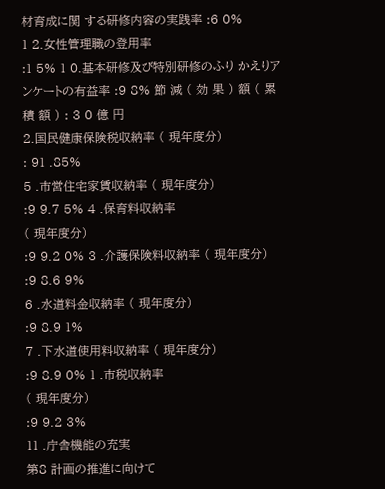材育成に関 する研修内容の実践率 :6 0%
1 2.女性管理職の登用率
:1 5% 1 0.基本研修及び特別研修のふり かえりアンケートの有益率 :9 8% 節 減 ( 効 果 ) 額 ( 累 積 額 ) : 3 0 億 円
2.国民健康保険税収納率 ( 現年度分)
: 91 .85%
5 .市営住宅家賃収納率 ( 現年度分)
:9 9.7 5% 4 .保育料収納率
( 現年度分)
:9 9.2 0% 3 .介護保険料収納率 ( 現年度分)
:9 8.6 9%
6 .水道料金収納率 ( 現年度分)
:9 8.9 1%
7 .下水道使用料収納率 ( 現年度分)
:9 8.9 0% 1 .市税収納率
( 現年度分)
:9 9.2 3%
11 .庁舎機能の充実
第8 計画の推進に向けて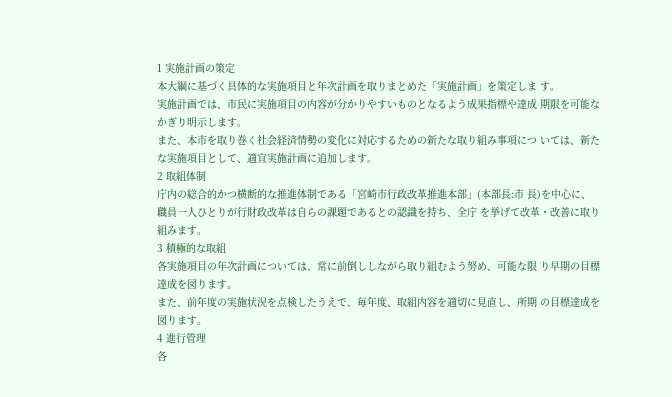1 実施計画の策定
本大綱に基づく具体的な実施項目と年次計画を取りまとめた「実施計画」を策定しま す。
実施計画では、市民に実施項目の内容が分かりやすいものとなるよう成果指標や達成 期限を可能なかぎり明示します。
また、本市を取り巻く社会経済情勢の変化に対応するための新たな取り組み事項につ いては、新たな実施項目として、適宜実施計画に追加します。
2 取組体制
庁内の総合的かつ横断的な推進体制である「宮崎市行政改革推進本部」(本部長:市 長)を中心に、職員一人ひとりが行財政改革は自らの課題であるとの認識を持ち、全庁 を挙げて改革・改善に取り組みます。
3 積極的な取組
各実施項目の年次計画については、常に前倒ししながら取り組むよう努め、可能な限 り早期の目標達成を図ります。
また、前年度の実施状況を点検したうえで、毎年度、取組内容を適切に見直し、所期 の目標達成を図ります。
4 進行管理
各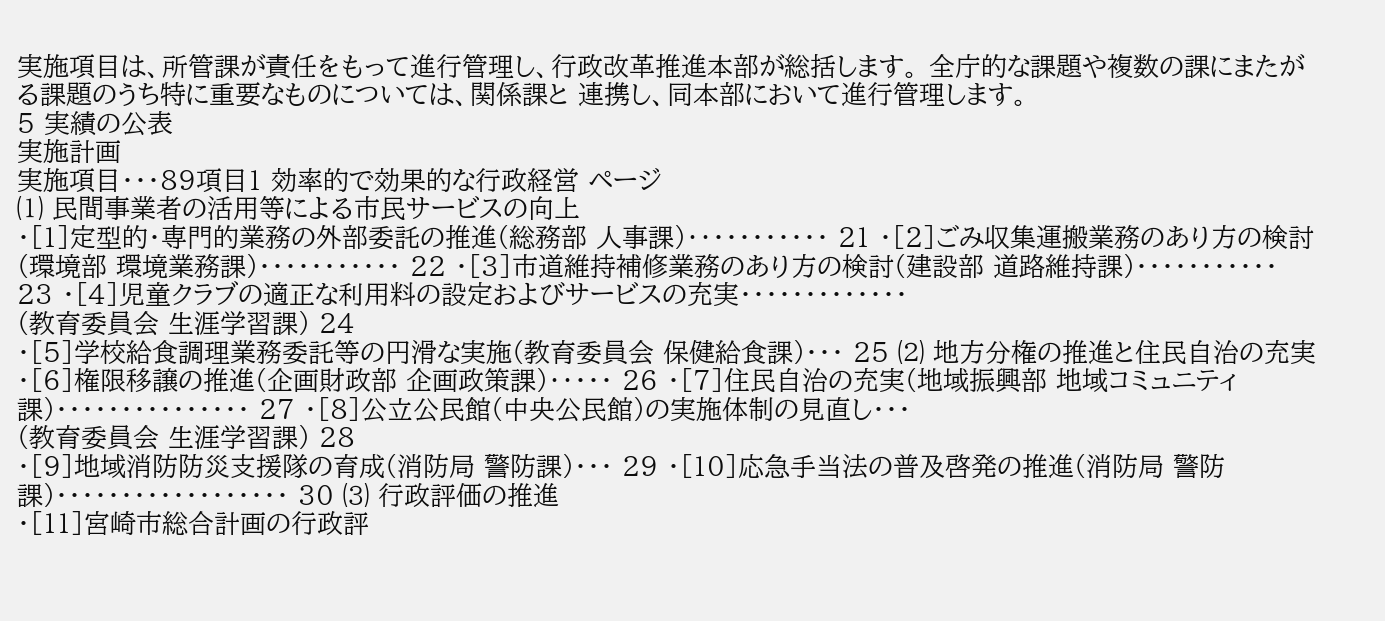実施項目は、所管課が責任をもって進行管理し、行政改革推進本部が総括します。 全庁的な課題や複数の課にまたがる課題のうち特に重要なものについては、関係課と 連携し、同本部において進行管理します。
5 実績の公表
実施計画
実施項目・・・89項目1 効率的で効果的な行政経営 ページ
⑴ 民間事業者の活用等による市民サービスの向上
・[1]定型的・専門的業務の外部委託の推進(総務部 人事課)‥・・・・・・・・・ 21 ・[2]ごみ収集運搬業務のあり方の検討(環境部 環境業務課)・・・・・・・・・・・ 22 ・[3]市道維持補修業務のあり方の検討(建設部 道路維持課)・・・・・・・・・・・ 23 ・[4]児童クラブの適正な利用料の設定およびサービスの充実・・・・・・・・・・・・・
(教育委員会 生涯学習課) 24
・[5]学校給食調理業務委託等の円滑な実施(教育委員会 保健給食課)・・・ 25 ⑵ 地方分権の推進と住民自治の充実
・[6]権限移譲の推進(企画財政部 企画政策課)‥・・・ 26 ・[7]住民自治の充実(地域振興部 地域コミュニティ課)・・・・・・・・・・・・・・・ 27 ・[8]公立公民館(中央公民館)の実施体制の見直し・・・
(教育委員会 生涯学習課) 28
・[9]地域消防防災支援隊の育成(消防局 警防課)・・・ 29 ・[10]応急手当法の普及啓発の推進(消防局 警防課)・・・・・・・・・・・・・・・・・・ 30 ⑶ 行政評価の推進
・[11]宮崎市総合計画の行政評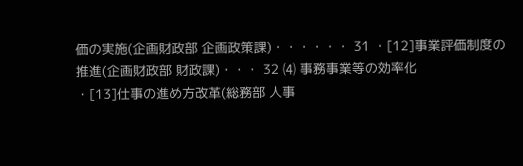価の実施(企画財政部 企画政策課)・・・・・・ 31 ・[12]事業評価制度の推進(企画財政部 財政課)・・・ 32 ⑷ 事務事業等の効率化
・[13]仕事の進め方改革(総務部 人事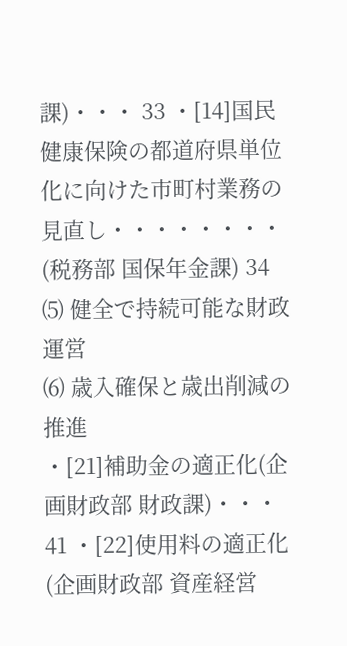課)・・・ 33 ・[14]国民健康保険の都道府県単位化に向けた市町村業務の見直し・・・・・・・・
(税務部 国保年金課) 34
⑸ 健全で持続可能な財政運営
⑹ 歳入確保と歳出削減の推進
・[21]補助金の適正化(企画財政部 財政課)・・・ 41 ・[22]使用料の適正化(企画財政部 資産経営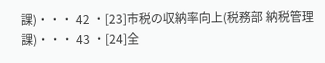課)・・・ 42 ・[23]市税の収納率向上(税務部 納税管理課)・・・ 43 ・[24]全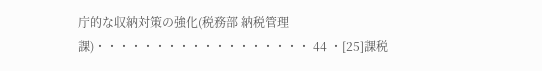庁的な収納対策の強化(税務部 納税管理課)・・・・・・・・・・・・・・・・・・ 44 ・[25]課税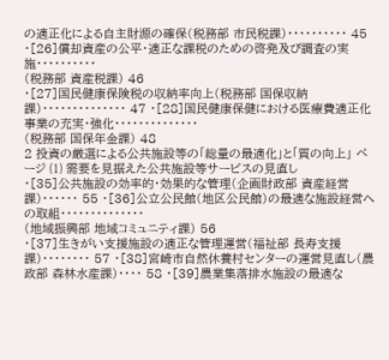の適正化による自主財源の確保(税務部 市民税課)・・・・・・・・・・ 45 ・[26]償却資産の公平・適正な課税のための啓発及び調査の実施・・・・・・・・・・
(税務部 資産税課) 46
・[27]国民健康保険税の収納率向上(税務部 国保収納課)・・・・・・・・・・・・・・ 47 ・[28]国民健康保健における医療費適正化事業の充実・強化・・・・・・・・・・・・・・
(税務部 国保年金課) 48
2 投資の厳選による公共施設等の「総量の最適化」と「質の向上」 ページ ⑴ 需要を見据えた公共施設等サービスの見直し
・[35]公共施設の効率的・効果的な管理(企画財政部 資産経営課)・・・・・・ 55 ・[36]公立公民館(地区公民館)の最適な施設経営への取組・・・・・・・・・・・・・・
(地域振興部 地域コミュニティ課) 56
・[37]生きがい支援施設の適正な管理運営(福祉部 長寿支援課)・・・・・・・・ 57 ・[38]宮崎市自然休養村センターの運営見直し(農政部 森林水産課)・・・・ 58 ・[39]農業集落排水施設の最適な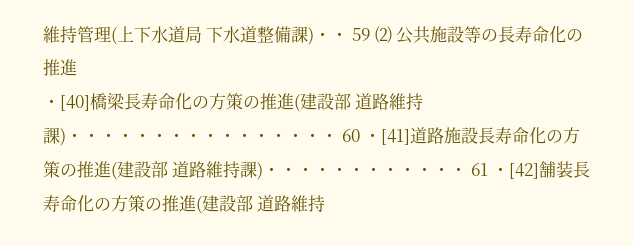維持管理(上下水道局 下水道整備課)・・ 59 ⑵ 公共施設等の長寿命化の推進
・[40]橋梁長寿命化の方策の推進(建設部 道路維持課)・・・・・・・・・・・・・・・・ 60 ・[41]道路施設長寿命化の方策の推進(建設部 道路維持課)・・・・・・・・・・・・ 61 ・[42]舗装長寿命化の方策の推進(建設部 道路維持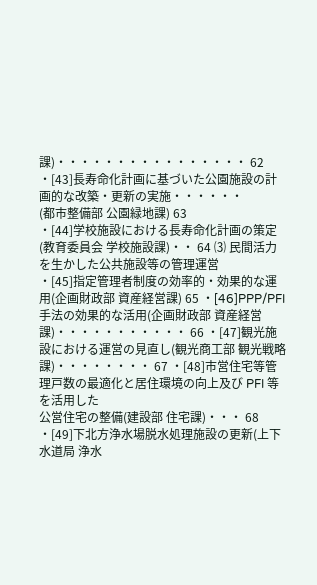課)・・・・・・・・・・・・・・・・ 62 ・[43]長寿命化計画に基づいた公園施設の計画的な改築・更新の実施・・・・・・
(都市整備部 公園緑地課) 63
・[44]学校施設における長寿命化計画の策定(教育委員会 学校施設課)・・ 64 ⑶ 民間活力を生かした公共施設等の管理運営
・[45]指定管理者制度の効率的・効果的な運用(企画財政部 資産経営課) 65 ・[46]PPP/PFI 手法の効果的な活用(企画財政部 資産経営課)・・・・・・・・・・・ 66 ・[47]観光施設における運営の見直し(観光商工部 観光戦略課)・・・・・・・・ 67 ・[48]市営住宅等管理戸数の最適化と居住環境の向上及び PFI 等を活用した
公営住宅の整備(建設部 住宅課)・・・ 68 ・[49]下北方浄水場脱水処理施設の更新(上下水道局 浄水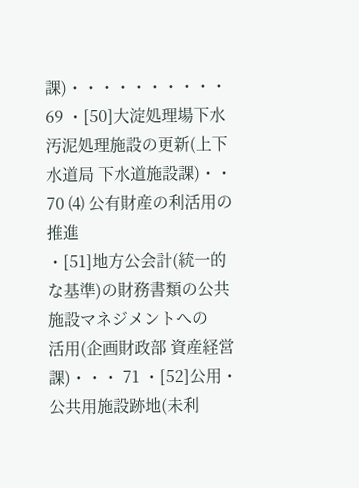課)・・・・・・・・・・ 69 ・[50]大淀処理場下水汚泥処理施設の更新(上下水道局 下水道施設課)・・ 70 ⑷ 公有財産の利活用の推進
・[51]地方公会計(統一的な基準)の財務書類の公共施設マネジメントへの
活用(企画財政部 資産経営課)・・・ 71 ・[52]公用・公共用施設跡地(未利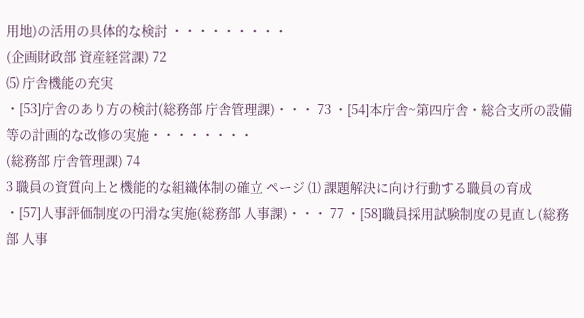用地)の活用の具体的な検討 ・・・・・・・・・
(企画財政部 資産経営課) 72
⑸ 庁舎機能の充実
・[53]庁舎のあり方の検討(総務部 庁舎管理課)・・・ 73 ・[54]本庁舎~第四庁舎・総合支所の設備等の計画的な改修の実施・・・・・・・・
(総務部 庁舎管理課) 74
3 職員の資質向上と機能的な組織体制の確立 ページ ⑴ 課題解決に向け行動する職員の育成
・[57]人事評価制度の円滑な実施(総務部 人事課)・・・ 77 ・[58]職員採用試験制度の見直し(総務部 人事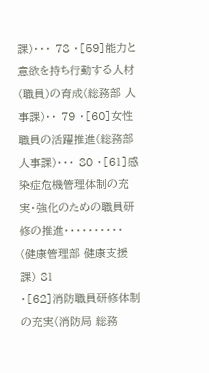課)・・・ 78 ・[59]能力と意欲を持ち行動する人材(職員)の育成(総務部 人事課)・・ 79 ・[60]女性職員の活躍推進(総務部 人事課)・・・ 80 ・[61]感染症危機管理体制の充実・強化のための職員研修の推進・・・・・・・・・・
(健康管理部 健康支援課) 81
・[62]消防職員研修体制の充実(消防局 総務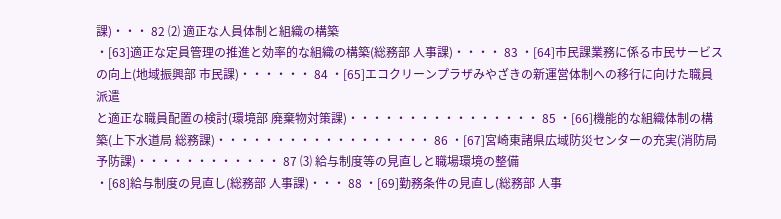課)・・・ 82 ⑵ 適正な人員体制と組織の構築
・[63]適正な定員管理の推進と効率的な組織の構築(総務部 人事課)・・・・ 83 ・[64]市民課業務に係る市民サービスの向上(地域振興部 市民課)・・・・・・ 84 ・[65]エコクリーンプラザみやざきの新運営体制への移行に向けた職員派遣
と適正な職員配置の検討(環境部 廃棄物対策課)・・・・・・・・・・・・・・・・ 85 ・[66]機能的な組織体制の構築(上下水道局 総務課)・・・・・・・・・・・・・・・・・・ 86 ・[67]宮崎東諸県広域防災センターの充実(消防局 予防課)・・・・・・・・・・・・ 87 ⑶ 給与制度等の見直しと職場環境の整備
・[68]給与制度の見直し(総務部 人事課)・・・ 88 ・[69]勤務条件の見直し(総務部 人事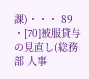課)・・・ 89 ・[70]被服貸与の見直し(総務部 人事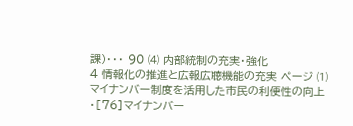課)・・・ 90 ⑷ 内部統制の充実・強化
4 情報化の推進と広報広聴機能の充実 ページ ⑴ マイナンバー制度を活用した市民の利便性の向上
・[76]マイナンバー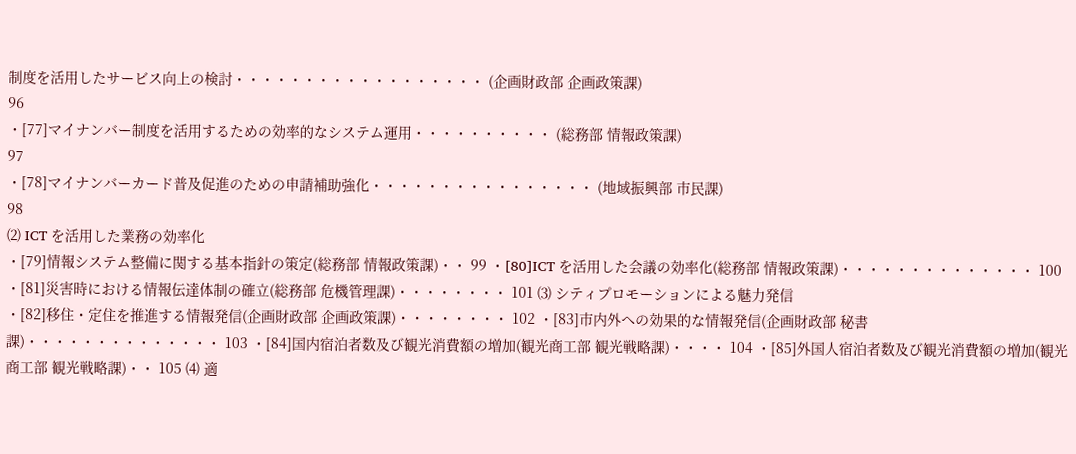制度を活用したサービス向上の検討・・・・・・・・・・・・・・・・・・ (企画財政部 企画政策課)
96
・[77]マイナンバー制度を活用するための効率的なシステム運用・・・・・・・・・・ (総務部 情報政策課)
97
・[78]マイナンバーカード普及促進のための申請補助強化・・・・・・・・・・・・・・・・ (地域振興部 市民課)
98
⑵ ICT を活用した業務の効率化
・[79]情報システム整備に関する基本指針の策定(総務部 情報政策課)・・ 99 ・[80]ICT を活用した会議の効率化(総務部 情報政策課)・・・・・・・・・・・・・・ 100 ・[81]災害時における情報伝達体制の確立(総務部 危機管理課)・・・・・・・・ 101 ⑶ シティプロモーションによる魅力発信
・[82]移住・定住を推進する情報発信(企画財政部 企画政策課)・・・・・・・・ 102 ・[83]市内外への効果的な情報発信(企画財政部 秘書課)・・・・・・・・・・・・・・ 103 ・[84]国内宿泊者数及び観光消費額の増加(観光商工部 観光戦略課)・・・・ 104 ・[85]外国人宿泊者数及び観光消費額の増加(観光商工部 観光戦略課)・・ 105 ⑷ 適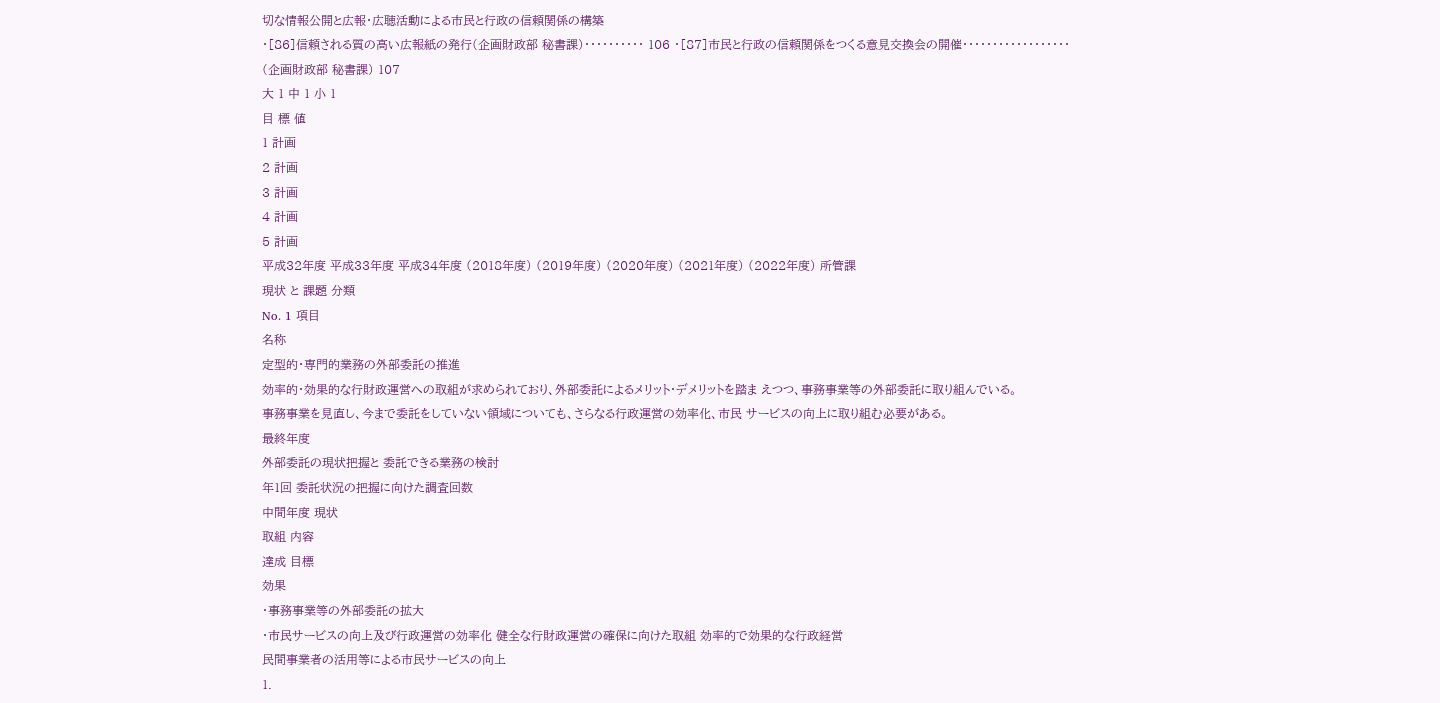切な情報公開と広報・広聴活動による市民と行政の信頼関係の構築
・[86]信頼される質の高い広報紙の発行(企画財政部 秘書課)・・・・・・・・・・ 106 ・[87]市民と行政の信頼関係をつくる意見交換会の開催・・・・・・・・・・・・・・・・・・
(企画財政部 秘書課) 107
大 1 中 1 小 1
目 標 値
1 計画
2 計画
3 計画
4 計画
5 計画
平成32年度 平成33年度 平成34年度 (2018年度) (2019年度) (2020年度) (2021年度) (2022年度) 所管課
現状 と 課題 分類
No. 1 項目
名称
定型的・専門的業務の外部委託の推進
効率的・効果的な行財政運営への取組が求められており、外部委託によるメリット・デメリットを踏ま えつつ、事務事業等の外部委託に取り組んでいる。
事務事業を見直し、今まで委託をしていない領域についても、さらなる行政運営の効率化、市民 サービスの向上に取り組む必要がある。
最終年度
外部委託の現状把握と 委託できる業務の検討
年1回 委託状況の把握に向けた調査回数
中間年度 現状
取組 内容
達成 目標
効果
・事務事業等の外部委託の拡大
・市民サービスの向上及び行政運営の効率化 健全な行財政運営の確保に向けた取組 効率的で効果的な行政経営
民間事業者の活用等による市民サービスの向上
1.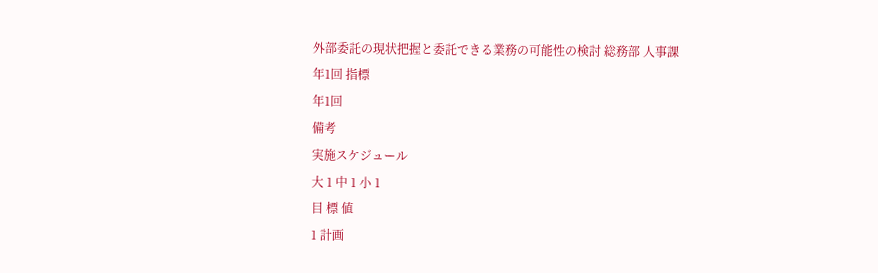外部委託の現状把握と委託できる業務の可能性の検討 総務部 人事課
年1回 指標
年1回
備考
実施スケジュール
大 1 中 1 小 1
目 標 値
1 計画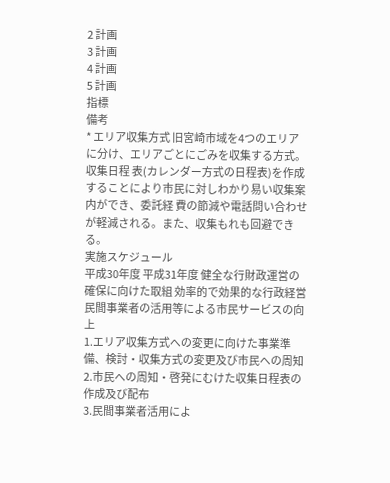2 計画
3 計画
4 計画
5 計画
指標
備考
* エリア収集方式 旧宮崎市域を4つのエリアに分け、エリアごとにごみを収集する方式。収集日程 表(カレンダー方式の日程表)を作成することにより市民に対しわかり易い収集案内ができ、委託経 費の節減や電話問い合わせが軽減される。また、収集もれも回避できる。
実施スケジュール
平成30年度 平成31年度 健全な行財政運営の確保に向けた取組 効率的で効果的な行政経営
民間事業者の活用等による市民サービスの向上
1.エリア収集方式への変更に向けた事業準備、検討・収集方式の変更及び市民への周知 2.市民への周知・啓発にむけた収集日程表の作成及び配布
3.民間事業者活用によ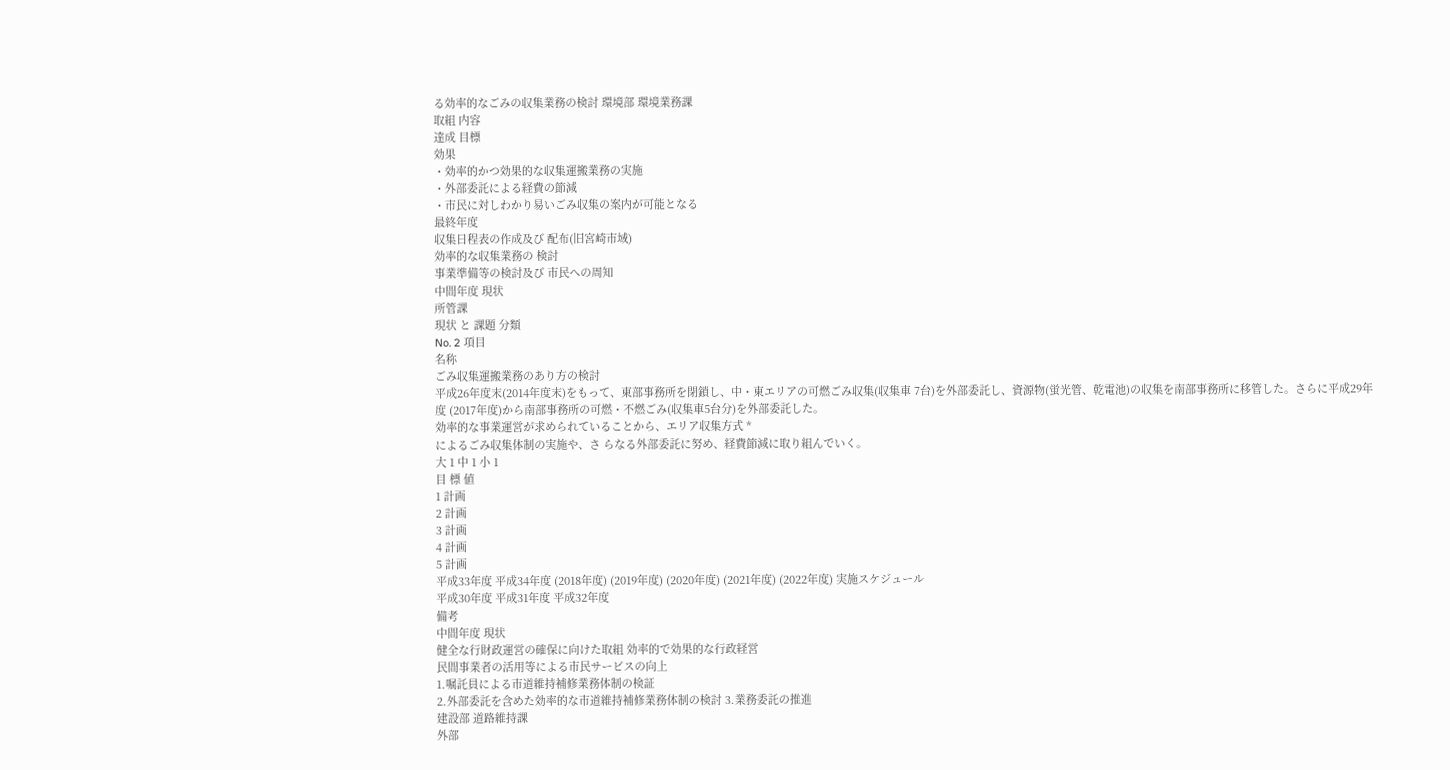る効率的なごみの収集業務の検討 環境部 環境業務課
取組 内容
達成 目標
効果
・効率的かつ効果的な収集運搬業務の実施
・外部委託による経費の節減
・市民に対しわかり易いごみ収集の案内が可能となる
最終年度
収集日程表の作成及び 配布(旧宮崎市域)
効率的な収集業務の 検討
事業準備等の検討及び 市民への周知
中間年度 現状
所管課
現状 と 課題 分類
No. 2 項目
名称
ごみ収集運搬業務のあり方の検討
平成26年度末(2014年度末)をもって、東部事務所を閉鎖し、中・東エリアの可燃ごみ収集(収集車 7台)を外部委託し、資源物(蛍光管、乾電池)の収集を南部事務所に移管した。さらに平成29年度 (2017年度)から南部事務所の可燃・不燃ごみ(収集車5台分)を外部委託した。
効率的な事業運営が求められていることから、エリア収集方式 *
によるごみ収集体制の実施や、さ らなる外部委託に努め、経費節減に取り組んでいく。
大 1 中 1 小 1
目 標 値
1 計画
2 計画
3 計画
4 計画
5 計画
平成33年度 平成34年度 (2018年度) (2019年度) (2020年度) (2021年度) (2022年度) 実施スケジュール
平成30年度 平成31年度 平成32年度
備考
中間年度 現状
健全な行財政運営の確保に向けた取組 効率的で効果的な行政経営
民間事業者の活用等による市民サービスの向上
1.嘱託員による市道維持補修業務体制の検証
2.外部委託を含めた効率的な市道維持補修業務体制の検討 3.業務委託の推進
建設部 道路維持課
外部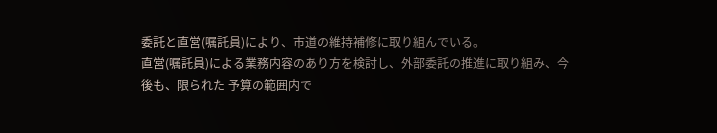委託と直営(嘱託員)により、市道の維持補修に取り組んでいる。
直営(嘱託員)による業務内容のあり方を検討し、外部委託の推進に取り組み、今後も、限られた 予算の範囲内で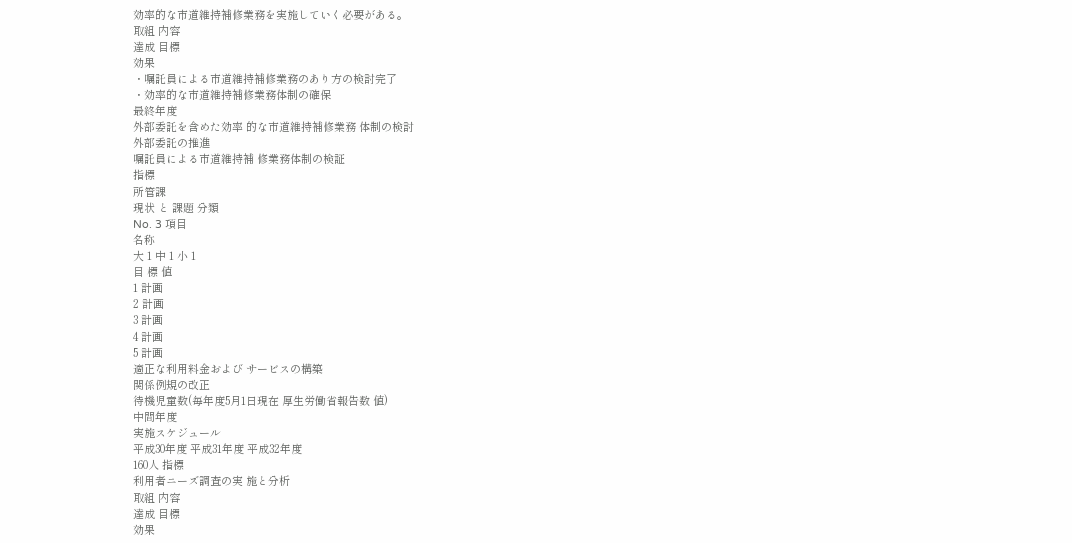効率的な市道維持補修業務を実施していく必要がある。
取組 内容
達成 目標
効果
・嘱託員による市道維持補修業務のあり方の検討完了
・効率的な市道維持補修業務体制の確保
最終年度
外部委託を含めた効率 的な市道維持補修業務 体制の検討
外部委託の推進
嘱託員による市道維持補 修業務体制の検証
指標
所管課
現状 と 課題 分類
No. 3 項目
名称
大 1 中 1 小 1
目 標 値
1 計画
2 計画
3 計画
4 計画
5 計画
適正な利用料金および サービスの構築
関係例規の改正
待機児童数(毎年度5月1日現在 厚生労働省報告数 値)
中間年度
実施スケジュール
平成30年度 平成31年度 平成32年度
160人 指標
利用者ニーズ調査の実 施と分析
取組 内容
達成 目標
効果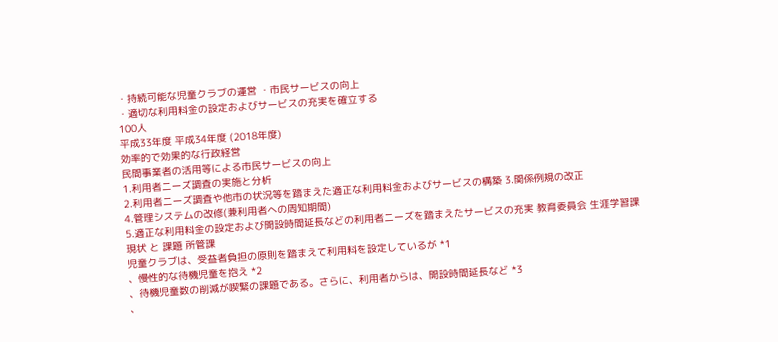・持続可能な児童クラブの運営 ・市民サービスの向上
・適切な利用料金の設定およびサービスの充実を確立する
100人
平成33年度 平成34年度 (2018年度)
効率的で効果的な行政経営
民間事業者の活用等による市民サービスの向上
1.利用者ニーズ調査の実施と分析
2.利用者ニーズ調査や他市の状況等を踏まえた適正な利用料金およびサービスの構築 3.関係例規の改正
4.管理システムの改修(兼利用者への周知期間)
5.適正な利用料金の設定および開設時間延長などの利用者ニーズを踏まえたサービスの充実 教育委員会 生涯学習課
現状 と 課題 所管課
児童クラブは、受益者負担の原則を踏まえて利用料を設定しているが *1
、慢性的な待機児童を抱え *2
、待機児童数の削減が喫緊の課題である。さらに、利用者からは、開設時間延長など *3
、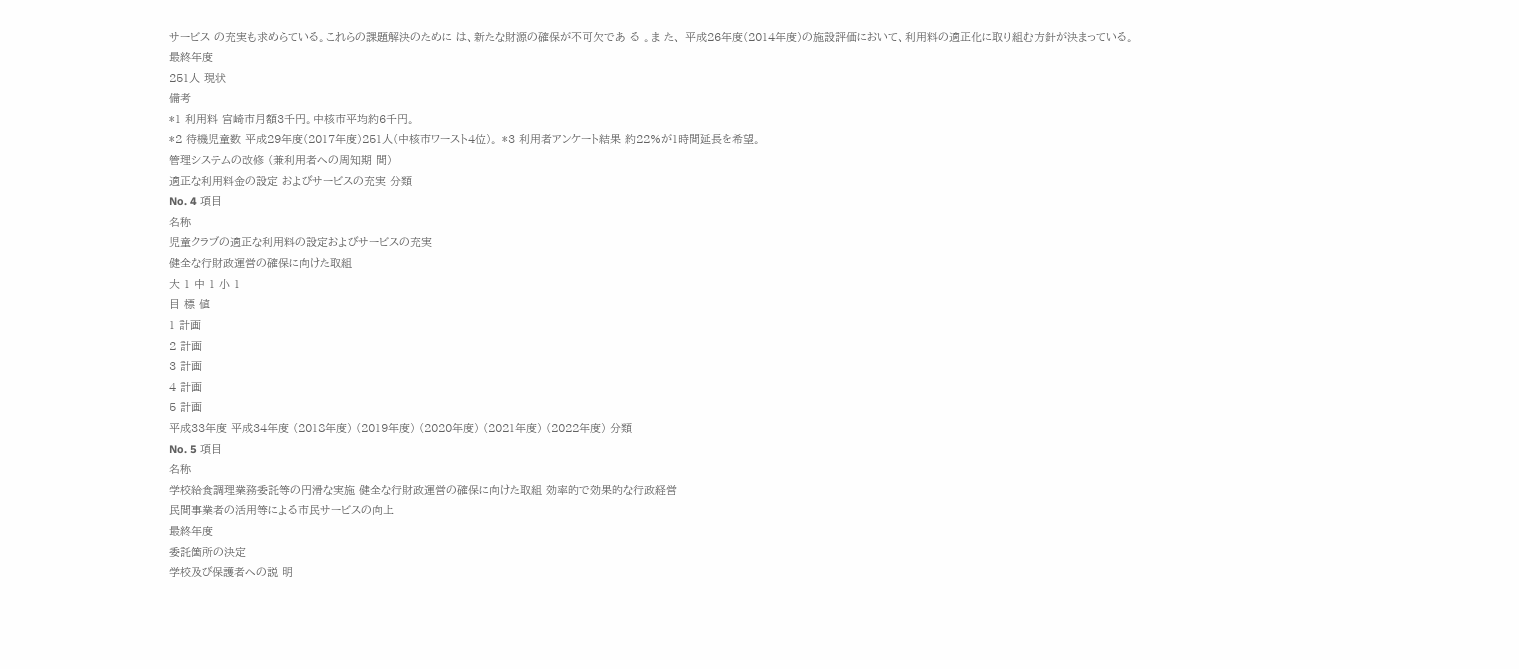サービス の充実も求めらている。これらの課題解決のために は、新たな財源の確保が不可欠であ る 。ま た、 平成26年度(2014年度)の施設評価において、利用料の適正化に取り組む方針が決まっている。
最終年度
251人 現状
備考
*1 利用料 宮崎市月額3千円。中核市平均約6千円。
*2 待機児童数 平成29年度(2017年度)251人(中核市ワースト4位)。 *3 利用者アンケート結果 約22%が1時間延長を希望。
管理システムの改修 (兼利用者への周知期 間)
適正な利用料金の設定 およびサービスの充実 分類
No. 4 項目
名称
児童クラブの適正な利用料の設定およびサービスの充実
健全な行財政運営の確保に向けた取組
大 1 中 1 小 1
目 標 値
1 計画
2 計画
3 計画
4 計画
5 計画
平成33年度 平成34年度 (2018年度) (2019年度) (2020年度) (2021年度) (2022年度) 分類
No. 5 項目
名称
学校給食調理業務委託等の円滑な実施 健全な行財政運営の確保に向けた取組 効率的で効果的な行政経営
民間事業者の活用等による市民サービスの向上
最終年度
委託箇所の決定
学校及び保護者への説 明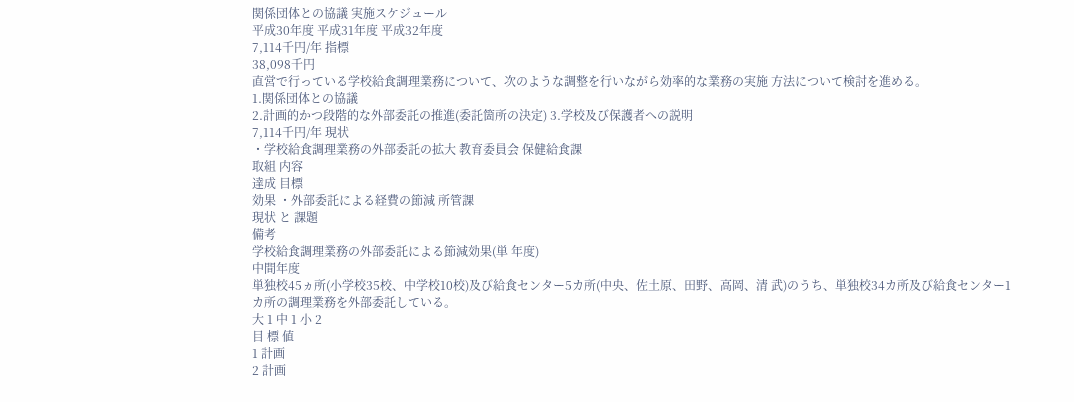関係団体との協議 実施スケジュール
平成30年度 平成31年度 平成32年度
7,114千円/年 指標
38,098千円
直営で行っている学校給食調理業務について、次のような調整を行いながら効率的な業務の実施 方法について検討を進める。
1.関係団体との協議
2.計画的かつ段階的な外部委託の推進(委託箇所の決定) 3.学校及び保護者への説明
7,114千円/年 現状
・学校給食調理業務の外部委託の拡大 教育委員会 保健給食課
取組 内容
達成 目標
効果 ・外部委託による経費の節減 所管課
現状 と 課題
備考
学校給食調理業務の外部委託による節減効果(単 年度)
中間年度
単独校45ヵ所(小学校35校、中学校10校)及び給食センター5カ所(中央、佐土原、田野、高岡、清 武)のうち、単独校34カ所及び給食センター1カ所の調理業務を外部委託している。
大 1 中 1 小 2
目 標 値
1 計画
2 計画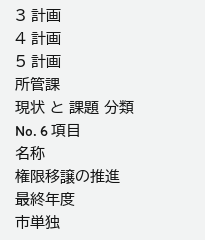3 計画
4 計画
5 計画
所管課
現状 と 課題 分類
No. 6 項目
名称
権限移譲の推進
最終年度
市単独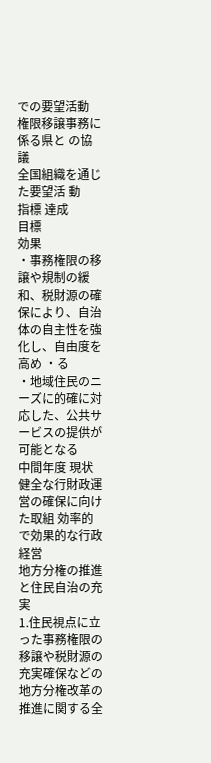での要望活動
権限移譲事務に係る県と の協議
全国組織を通じた要望活 動
指標 達成
目標
効果
・事務権限の移譲や規制の緩和、税財源の確保により、自治体の自主性を強化し、自由度を高め ・る
・地域住民のニーズに的確に対応した、公共サービスの提供が可能となる
中間年度 現状
健全な行財政運営の確保に向けた取組 効率的で効果的な行政経営
地方分権の推進と住民自治の充実
1.住民視点に立った事務権限の移譲や税財源の充実確保などの地方分権改革の推進に関する全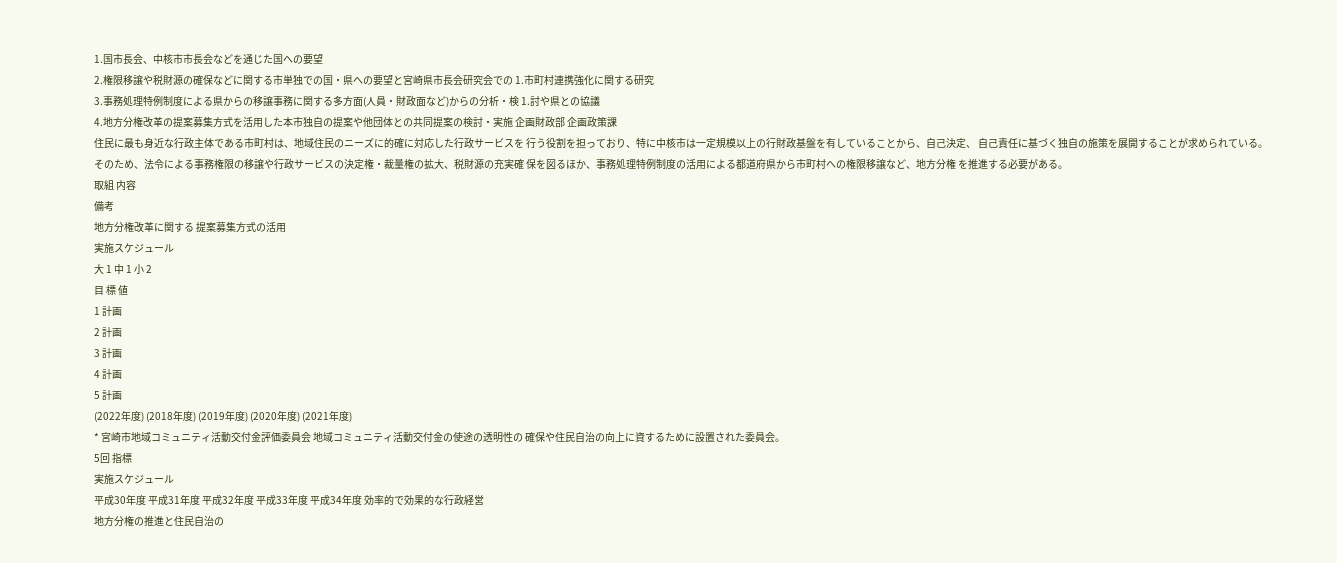1.国市長会、中核市市長会などを通じた国への要望
2.権限移譲や税財源の確保などに関する市単独での国・県への要望と宮崎県市長会研究会での 1.市町村連携強化に関する研究
3.事務処理特例制度による県からの移譲事務に関する多方面(人員・財政面など)からの分析・検 1.討や県との協議
4.地方分権改革の提案募集方式を活用した本市独自の提案や他団体との共同提案の検討・実施 企画財政部 企画政策課
住民に最も身近な行政主体である市町村は、地域住民のニーズに的確に対応した行政サービスを 行う役割を担っており、特に中核市は一定規模以上の行財政基盤を有していることから、自己決定、 自己責任に基づく独自の施策を展開することが求められている。
そのため、法令による事務権限の移譲や行政サービスの決定権・裁量権の拡大、税財源の充実確 保を図るほか、事務処理特例制度の活用による都道府県から市町村への権限移譲など、地方分権 を推進する必要がある。
取組 内容
備考
地方分権改革に関する 提案募集方式の活用
実施スケジュール
大 1 中 1 小 2
目 標 値
1 計画
2 計画
3 計画
4 計画
5 計画
(2022年度) (2018年度) (2019年度) (2020年度) (2021年度)
* 宮崎市地域コミュニティ活動交付金評価委員会 地域コミュニティ活動交付金の使途の透明性の 確保や住民自治の向上に資するために設置された委員会。
5回 指標
実施スケジュール
平成30年度 平成31年度 平成32年度 平成33年度 平成34年度 効率的で効果的な行政経営
地方分権の推進と住民自治の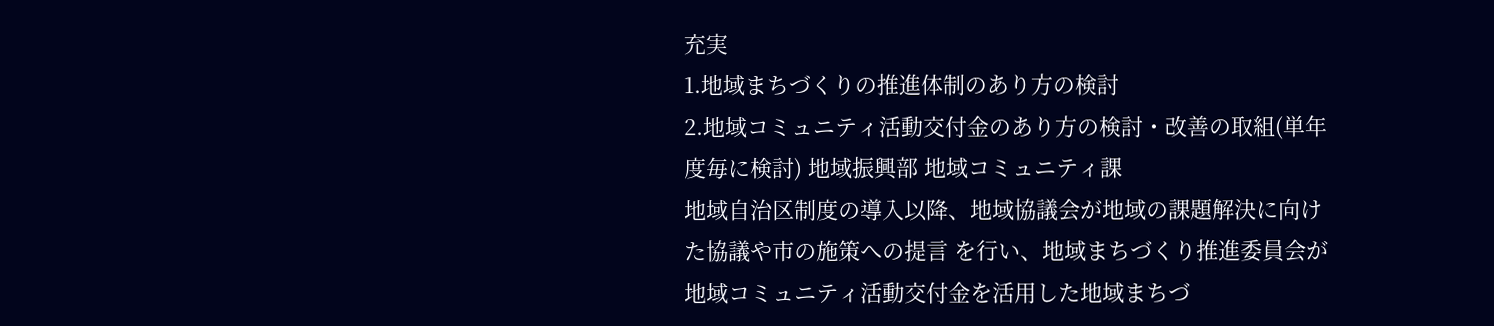充実
1.地域まちづくりの推進体制のあり方の検討
2.地域コミュニティ活動交付金のあり方の検討・改善の取組(単年度毎に検討) 地域振興部 地域コミュニティ課
地域自治区制度の導入以降、地域協議会が地域の課題解決に向けた協議や市の施策への提言 を行い、地域まちづくり推進委員会が地域コミュニティ活動交付金を活用した地域まちづ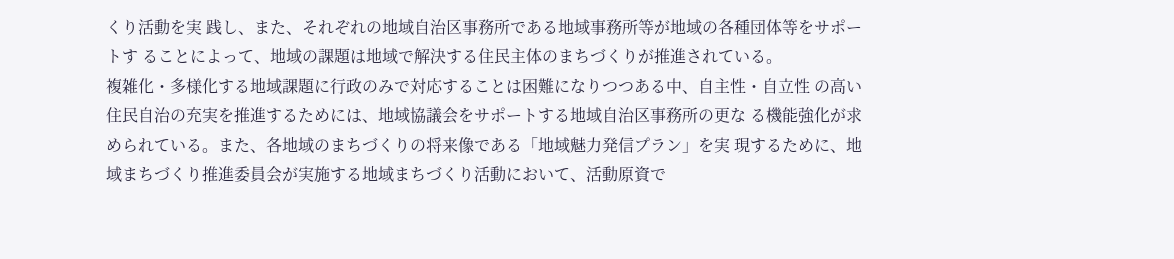くり活動を実 践し、また、それぞれの地域自治区事務所である地域事務所等が地域の各種団体等をサポートす ることによって、地域の課題は地域で解決する住民主体のまちづくりが推進されている。
複雑化・多様化する地域課題に行政のみで対応することは困難になりつつある中、自主性・自立性 の高い住民自治の充実を推進するためには、地域協議会をサポートする地域自治区事務所の更な る機能強化が求められている。また、各地域のまちづくりの将来像である「地域魅力発信プラン」を実 現するために、地域まちづくり推進委員会が実施する地域まちづくり活動において、活動原資で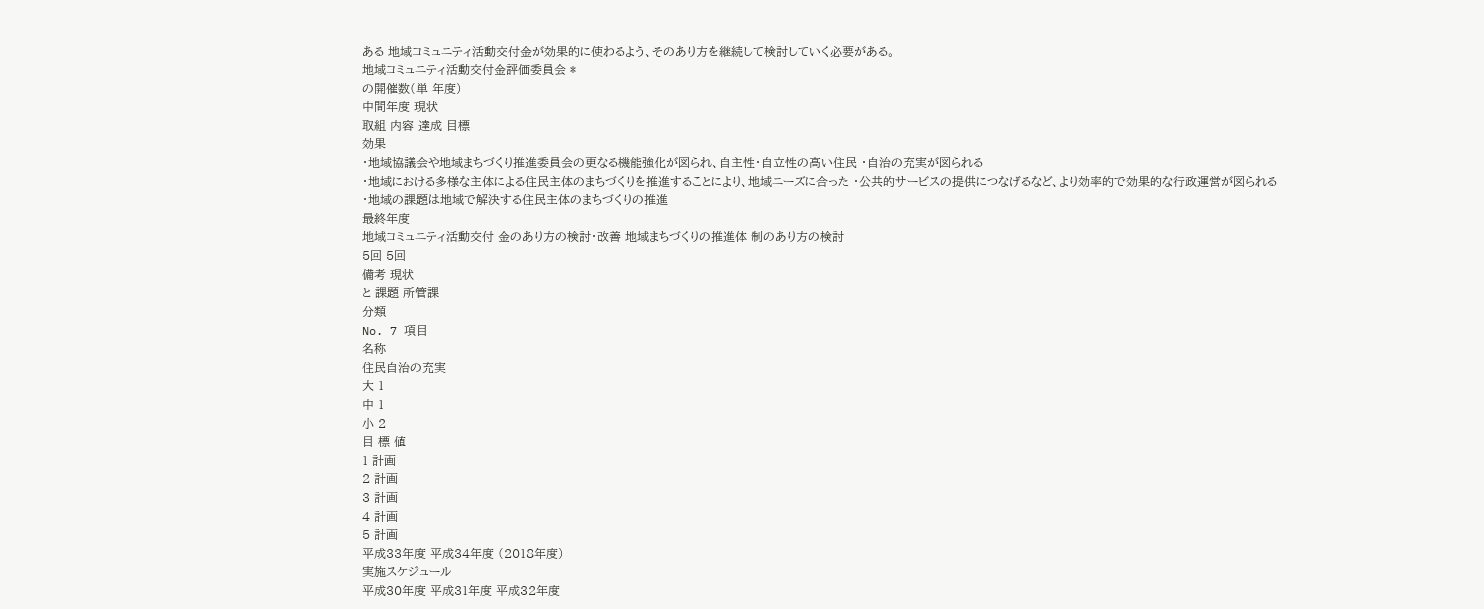ある 地域コミュニティ活動交付金が効果的に使わるよう、そのあり方を継続して検討していく必要がある。
地域コミュニティ活動交付金評価委員会 *
の開催数(単 年度)
中間年度 現状
取組 内容 達成 目標
効果
・地域協議会や地域まちづくり推進委員会の更なる機能強化が図られ、自主性・自立性の高い住民 ・自治の充実が図られる
・地域における多様な主体による住民主体のまちづくりを推進することにより、地域ニーズに合った ・公共的サービスの提供につなげるなど、より効率的で効果的な行政運営が図られる
・地域の課題は地域で解決する住民主体のまちづくりの推進
最終年度
地域コミュニティ活動交付 金のあり方の検討・改善 地域まちづくりの推進体 制のあり方の検討
5回 5回
備考 現状
と 課題 所管課
分類
No. 7 項目
名称
住民自治の充実
大 1
中 1
小 2
目 標 値
1 計画
2 計画
3 計画
4 計画
5 計画
平成33年度 平成34年度 (2018年度)
実施スケジュール
平成30年度 平成31年度 平成32年度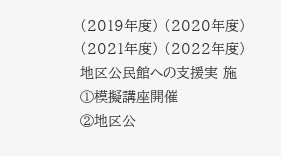(2019年度) (2020年度) (2021年度) (2022年度)
地区公民館への支援実 施
①模擬講座開催
②地区公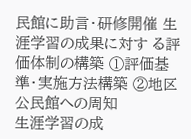民館に助言・研修開催 生涯学習の成果に対す る評価体制の構築 ①評価基準・実施方法構築 ②地区公民館への周知
生涯学習の成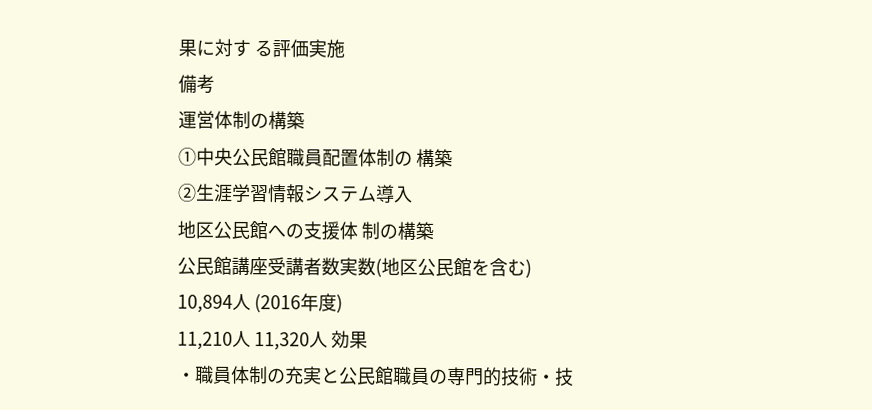果に対す る評価実施
備考
運営体制の構築
①中央公民館職員配置体制の 構築
②生涯学習情報システム導入
地区公民館への支援体 制の構築
公民館講座受講者数実数(地区公民館を含む)
10,894人 (2016年度)
11,210人 11,320人 効果
・職員体制の充実と公民館職員の専門的技術・技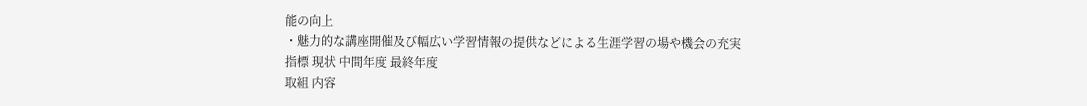能の向上
・魅力的な講座開催及び幅広い学習情報の提供などによる生涯学習の場や機会の充実
指標 現状 中間年度 最終年度
取組 内容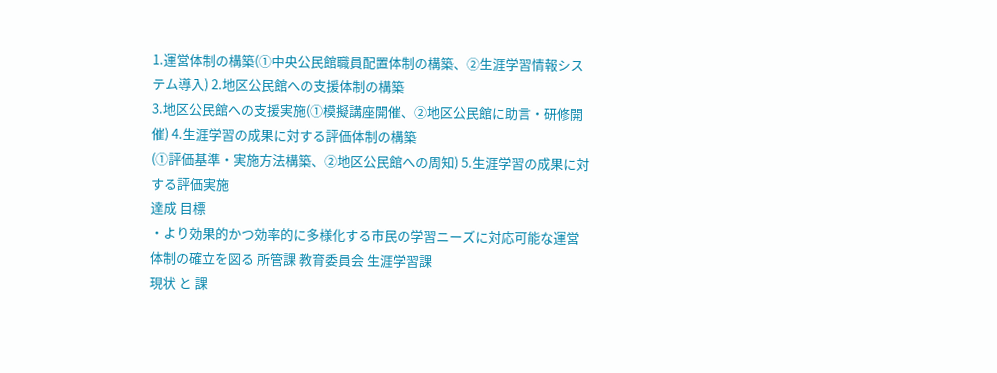1.運営体制の構築(①中央公民館職員配置体制の構築、②生涯学習情報システム導入) 2.地区公民館への支援体制の構築
3.地区公民館への支援実施(①模擬講座開催、②地区公民館に助言・研修開催) 4.生涯学習の成果に対する評価体制の構築
(①評価基準・実施方法構築、②地区公民館への周知) 5.生涯学習の成果に対する評価実施
達成 目標
・より効果的かつ効率的に多様化する市民の学習ニーズに対応可能な運営体制の確立を図る 所管課 教育委員会 生涯学習課
現状 と 課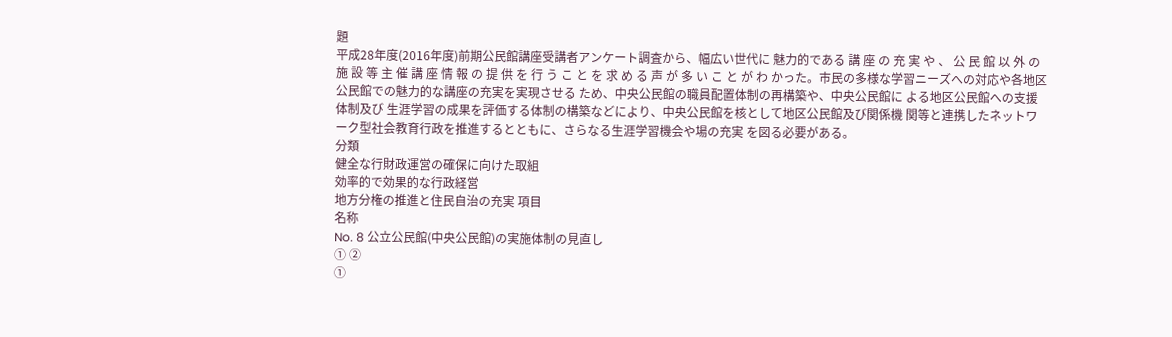題
平成28年度(2016年度)前期公民館講座受講者アンケート調査から、幅広い世代に 魅力的である 講 座 の 充 実 や 、 公 民 館 以 外 の 施 設 等 主 催 講 座 情 報 の 提 供 を 行 う こ と を 求 め る 声 が 多 い こ と が わ かった。市民の多様な学習ニーズへの対応や各地区公民館での魅力的な講座の充実を実現させる ため、中央公民館の職員配置体制の再構築や、中央公民館に よる地区公民館への支援体制及び 生涯学習の成果を評価する体制の構築などにより、中央公民館を核として地区公民館及び関係機 関等と連携したネットワーク型社会教育行政を推進するとともに、さらなる生涯学習機会や場の充実 を図る必要がある。
分類
健全な行財政運営の確保に向けた取組
効率的で効果的な行政経営
地方分権の推進と住民自治の充実 項目
名称
No. 8 公立公民館(中央公民館)の実施体制の見直し
① ②
①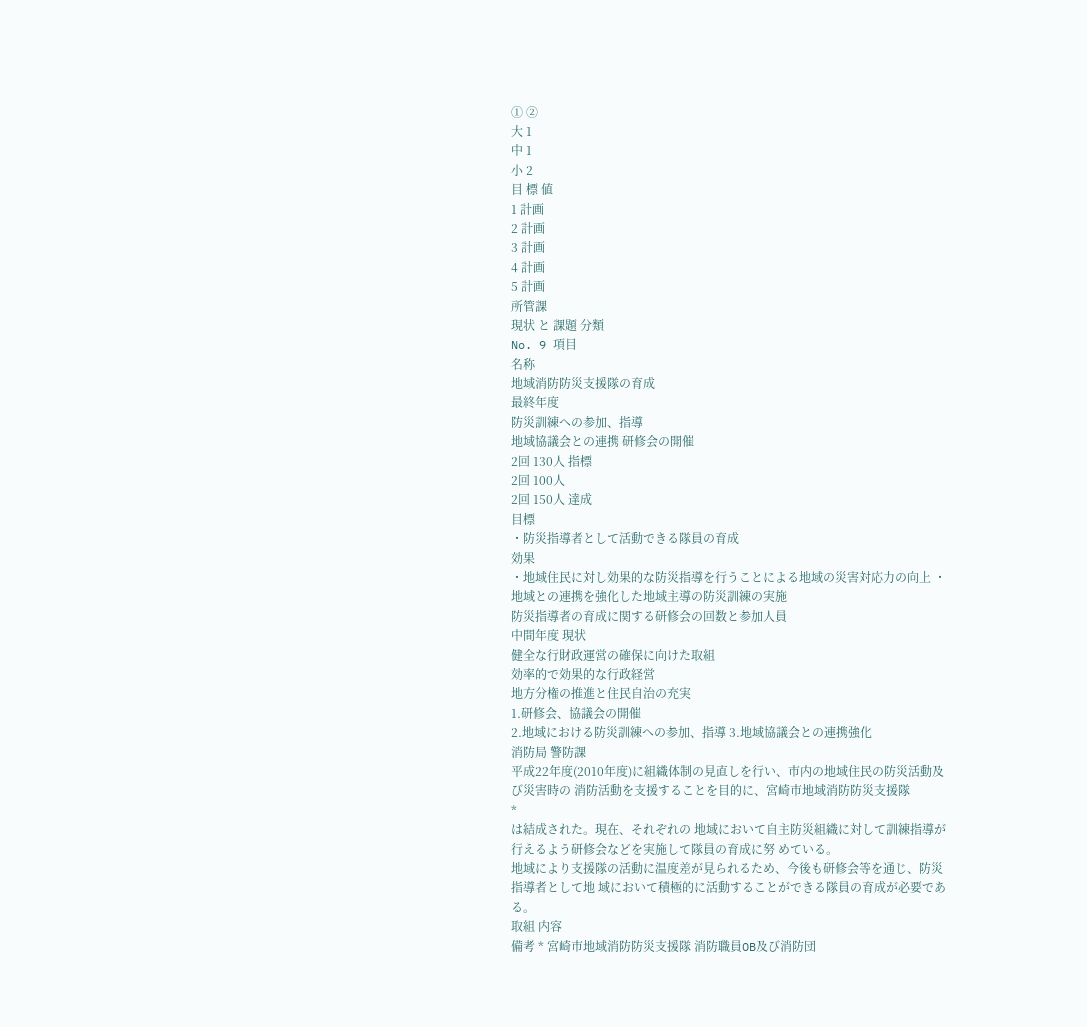① ②
大 1
中 1
小 2
目 標 値
1 計画
2 計画
3 計画
4 計画
5 計画
所管課
現状 と 課題 分類
No. 9 項目
名称
地域消防防災支援隊の育成
最終年度
防災訓練への参加、指導
地域協議会との連携 研修会の開催
2回 130人 指標
2回 100人
2回 150人 達成
目標
・防災指導者として活動できる隊員の育成
効果
・地域住民に対し効果的な防災指導を行うことによる地域の災害対応力の向上 ・地域との連携を強化した地域主導の防災訓練の実施
防災指導者の育成に関する研修会の回数と参加人員
中間年度 現状
健全な行財政運営の確保に向けた取組
効率的で効果的な行政経営
地方分権の推進と住民自治の充実
1.研修会、協議会の開催
2.地域における防災訓練への参加、指導 3.地域協議会との連携強化
消防局 警防課
平成22年度(2010年度)に組織体制の見直しを行い、市内の地域住民の防災活動及び災害時の 消防活動を支援することを目的に、宮崎市地域消防防災支援隊
*
は結成された。現在、それぞれの 地域において自主防災組織に対して訓練指導が行えるよう研修会などを実施して隊員の育成に努 めている。
地域により支援隊の活動に温度差が見られるため、今後も研修会等を通じ、防災指導者として地 域において積極的に活動することができる隊員の育成が必要である。
取組 内容
備考 * 宮崎市地域消防防災支援隊 消防職員OB及び消防団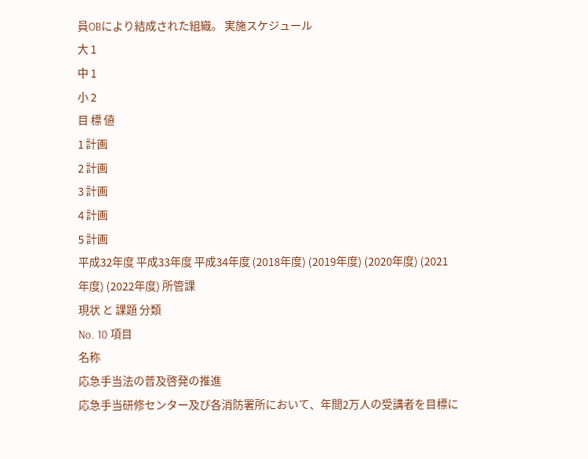員OBにより結成された組織。 実施スケジュール
大 1
中 1
小 2
目 標 値
1 計画
2 計画
3 計画
4 計画
5 計画
平成32年度 平成33年度 平成34年度 (2018年度) (2019年度) (2020年度) (2021年度) (2022年度) 所管課
現状 と 課題 分類
No. 10 項目
名称
応急手当法の普及啓発の推進
応急手当研修センター及び各消防署所において、年間2万人の受講者を目標に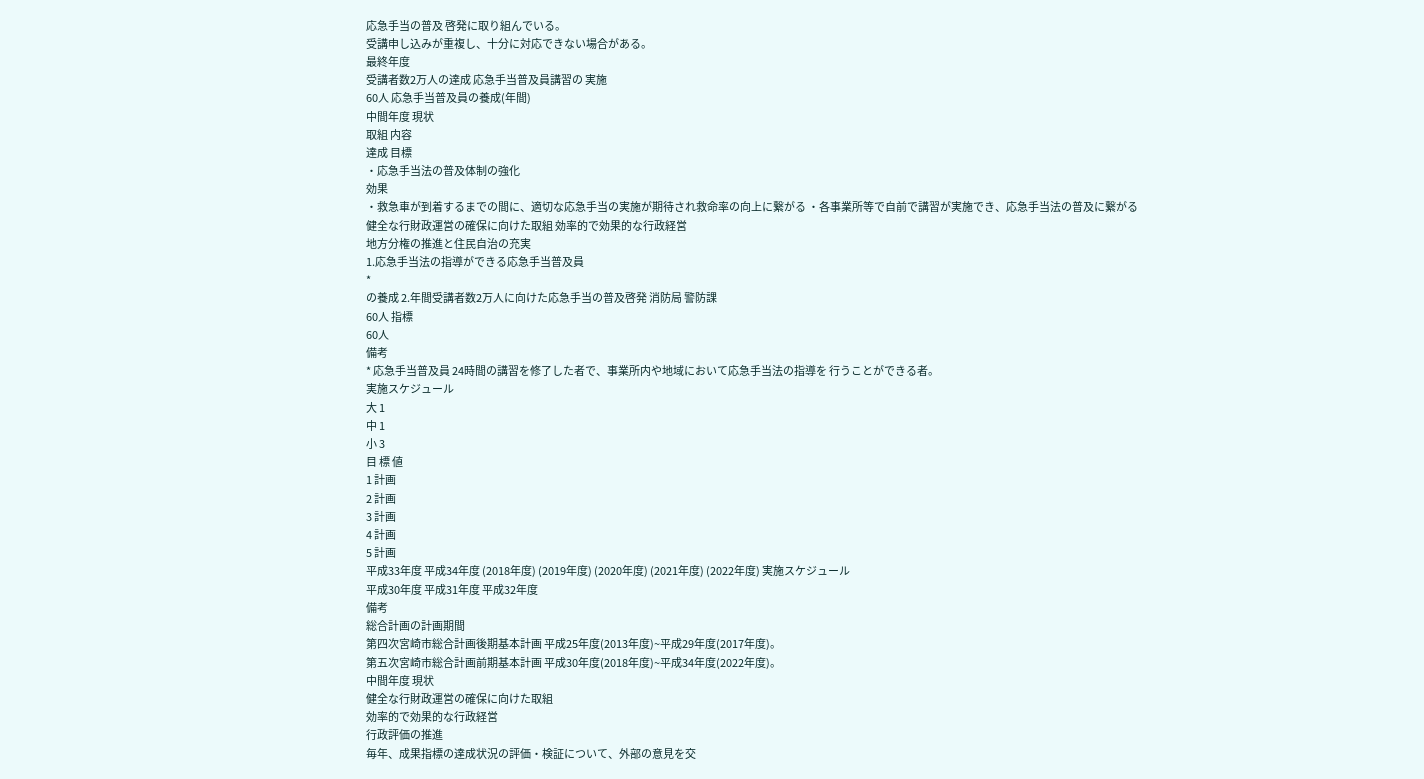応急手当の普及 啓発に取り組んでいる。
受講申し込みが重複し、十分に対応できない場合がある。
最終年度
受講者数2万人の達成 応急手当普及員講習の 実施
60人 応急手当普及員の養成(年間)
中間年度 現状
取組 内容
達成 目標
・応急手当法の普及体制の強化
効果
・救急車が到着するまでの間に、適切な応急手当の実施が期待され救命率の向上に繋がる ・各事業所等で自前で講習が実施でき、応急手当法の普及に繋がる
健全な行財政運営の確保に向けた取組 効率的で効果的な行政経営
地方分権の推進と住民自治の充実
1.応急手当法の指導ができる応急手当普及員
*
の養成 2.年間受講者数2万人に向けた応急手当の普及啓発 消防局 警防課
60人 指標
60人
備考
* 応急手当普及員 24時間の講習を修了した者で、事業所内や地域において応急手当法の指導を 行うことができる者。
実施スケジュール
大 1
中 1
小 3
目 標 値
1 計画
2 計画
3 計画
4 計画
5 計画
平成33年度 平成34年度 (2018年度) (2019年度) (2020年度) (2021年度) (2022年度) 実施スケジュール
平成30年度 平成31年度 平成32年度
備考
総合計画の計画期間
第四次宮崎市総合計画後期基本計画 平成25年度(2013年度)~平成29年度(2017年度)。
第五次宮崎市総合計画前期基本計画 平成30年度(2018年度)~平成34年度(2022年度)。
中間年度 現状
健全な行財政運営の確保に向けた取組
効率的で効果的な行政経営
行政評価の推進
毎年、成果指標の達成状況の評価・検証について、外部の意見を交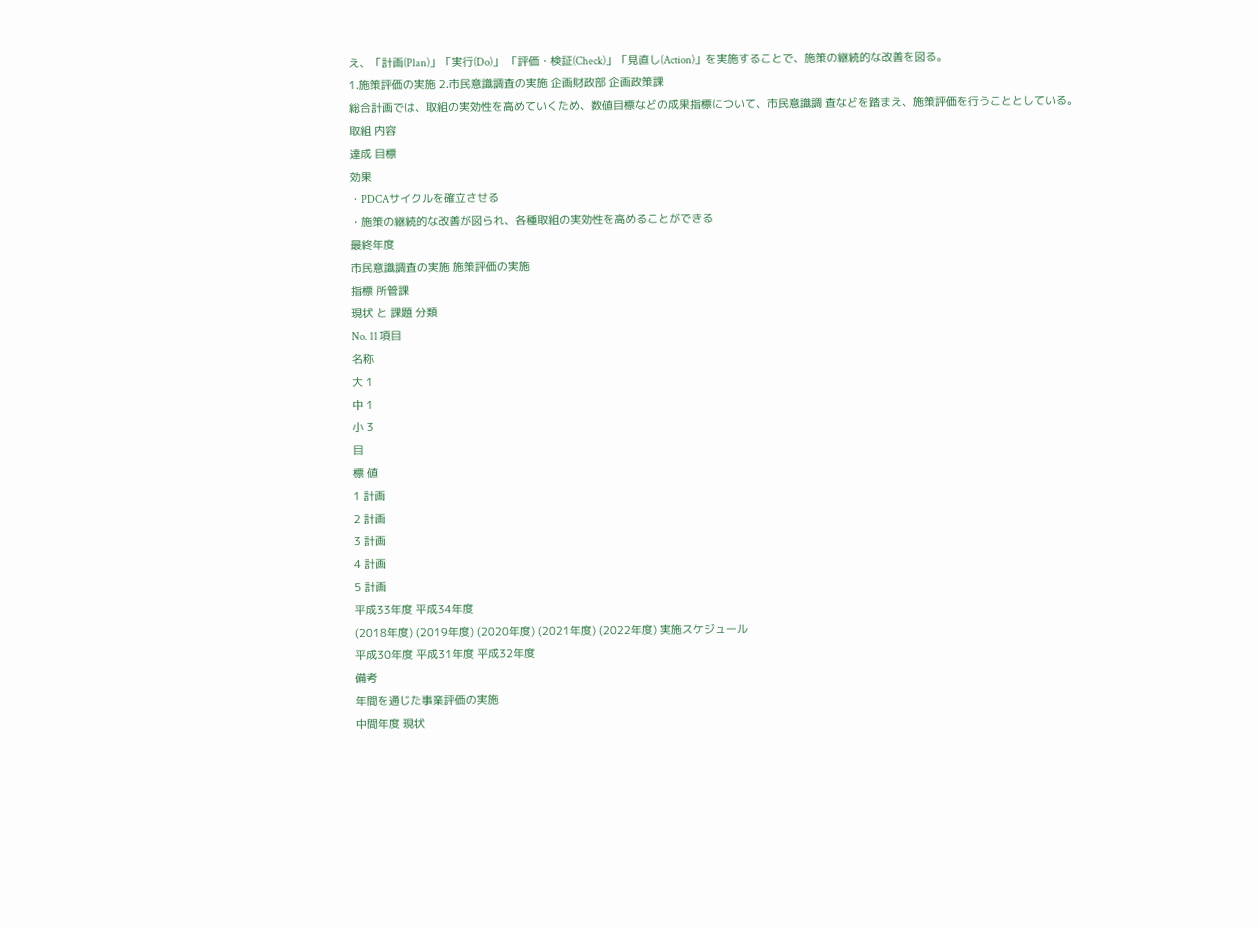え、「計画(Plan)」「実行(Do)」 「評価・検証(Check)」「見直し(Action)」を実施することで、施策の継続的な改善を図る。
1.施策評価の実施 2.市民意識調査の実施 企画財政部 企画政策課
総合計画では、取組の実効性を高めていくため、数値目標などの成果指標について、市民意識調 査などを踏まえ、施策評価を行うこととしている。
取組 内容
達成 目標
効果
・PDCAサイクルを確立させる
・施策の継続的な改善が図られ、各種取組の実効性を高めることができる
最終年度
市民意識調査の実施 施策評価の実施
指標 所管課
現状 と 課題 分類
No. 11 項目
名称
大 1
中 1
小 3
目
標 値
1 計画
2 計画
3 計画
4 計画
5 計画
平成33年度 平成34年度
(2018年度) (2019年度) (2020年度) (2021年度) (2022年度) 実施スケジュール
平成30年度 平成31年度 平成32年度
備考
年間を通じた事業評価の実施
中間年度 現状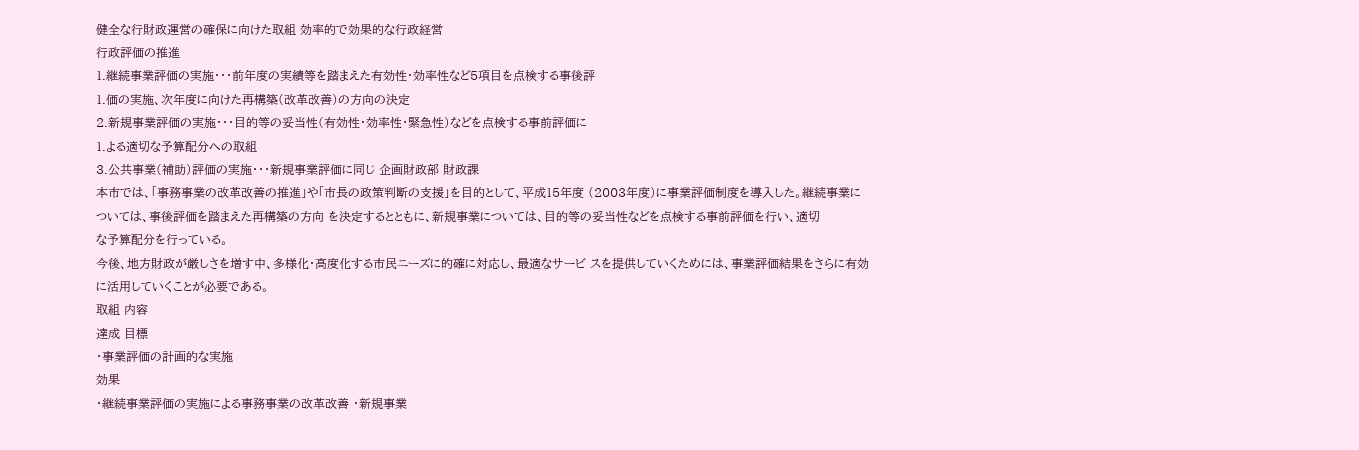健全な行財政運営の確保に向けた取組 効率的で効果的な行政経営
行政評価の推進
1.継続事業評価の実施・・・前年度の実績等を踏まえた有効性・効率性など5項目を点検する事後評
1.価の実施、次年度に向けた再構築(改革改善)の方向の決定
2.新規事業評価の実施・・・目的等の妥当性(有効性・効率性・緊急性)などを点検する事前評価に
1.よる適切な予算配分への取組
3.公共事業(補助)評価の実施・・・新規事業評価に同じ 企画財政部 財政課
本市では、「事務事業の改革改善の推進」や「市長の政策判断の支援」を目的として、平成15年度 (2003年度)に事業評価制度を導入した。継続事業については、事後評価を踏まえた再構築の方向 を決定するとともに、新規事業については、目的等の妥当性などを点検する事前評価を行い、適切
な予算配分を行っている。
今後、地方財政が厳しさを増す中、多様化・高度化する市民ニーズに的確に対応し、最適なサービ スを提供していくためには、事業評価結果をさらに有効に活用していくことが必要である。
取組 内容
達成 目標
・事業評価の計画的な実施
効果
・継続事業評価の実施による事務事業の改革改善 ・新規事業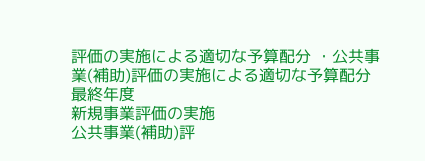評価の実施による適切な予算配分 ・公共事業(補助)評価の実施による適切な予算配分
最終年度
新規事業評価の実施
公共事業(補助)評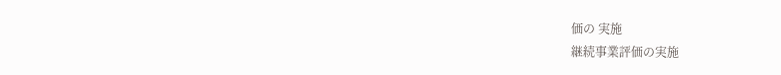価の 実施
継続事業評価の実施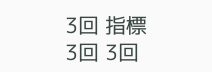3回 指標
3回 3回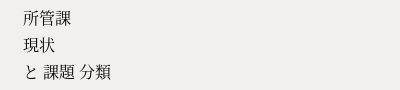所管課
現状
と 課題 分類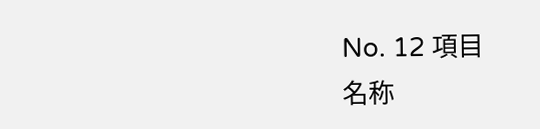No. 12 項目
名称